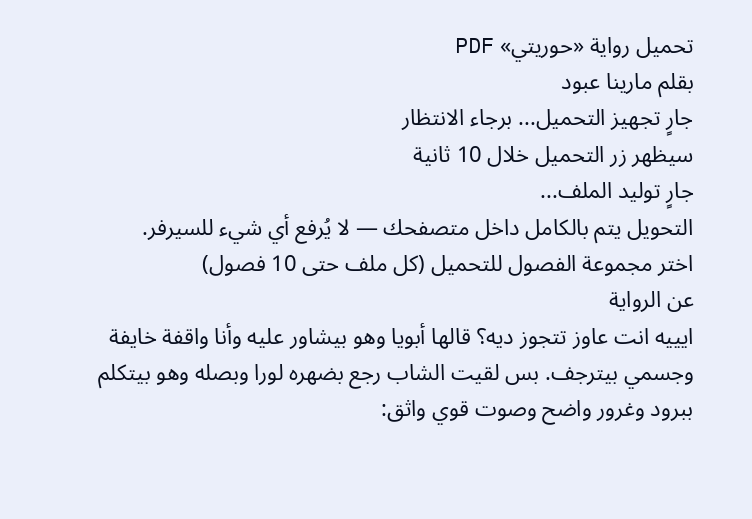تحميل رواية «حوريتي» PDF
بقلم مارينا عبود
جارٍ تجهيز التحميل... برجاء الانتظار
سيظهر زر التحميل خلال 10 ثانية
جارٍ توليد الملف...
التحويل يتم بالكامل داخل متصفحك — لا يُرفع أي شيء للسيرفر.
اختر مجموعة الفصول للتحميل (كل ملف حتى 10 فصول)
عن الرواية
ايييه انت عاوز تتجوز ديه؟ قالها أبويا وهو بيشاور عليه وأنا واقفة خايفة وجسمي بيترجف. بس لقيت الشاب رجع بضهره لورا وبصله وهو بيتكلم ببرود وغرور واضح وصوت قوي واثق: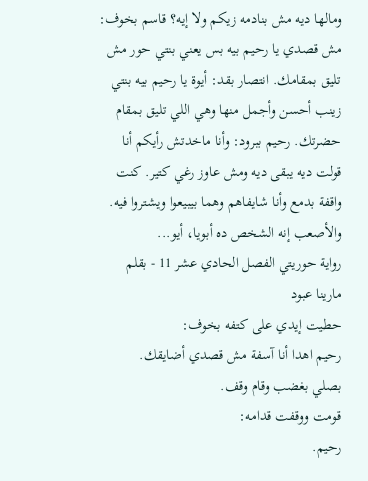ومالها ديه مش بنادمه زيكم ولا إيه؟ قاسم بخوف: مش قصدي يا رحيم بيه بس يعني بنتي حور مش تليق بمقامك. انتصار بقد: أيوة يا رحيم بيه بنتي زينب أحسن وأجمل منها وهي اللي تليق بمقام حضرتك. رحيم ببرود: وأنا ماخدتش رأيكم أنا قولت ديه يبقى ديه ومش عاوز رغي كتير. كنت واقفة بدمع وأنا شايفاهم وهما بيبيعوا ويشتروا فيه. والأصعب إنه الشخص ده أبويا، أيو...
رواية حوريتي الفصل الحادي عشر 11 - بقلم مارينا عبود
حطيت إيدي على كتفه بخوف:
رحيم اهدا أنا آسفة مش قصدي أضايقك.
بصلي بغضب وقام وقف.
قومت ووقفت قدامه:
رحيم.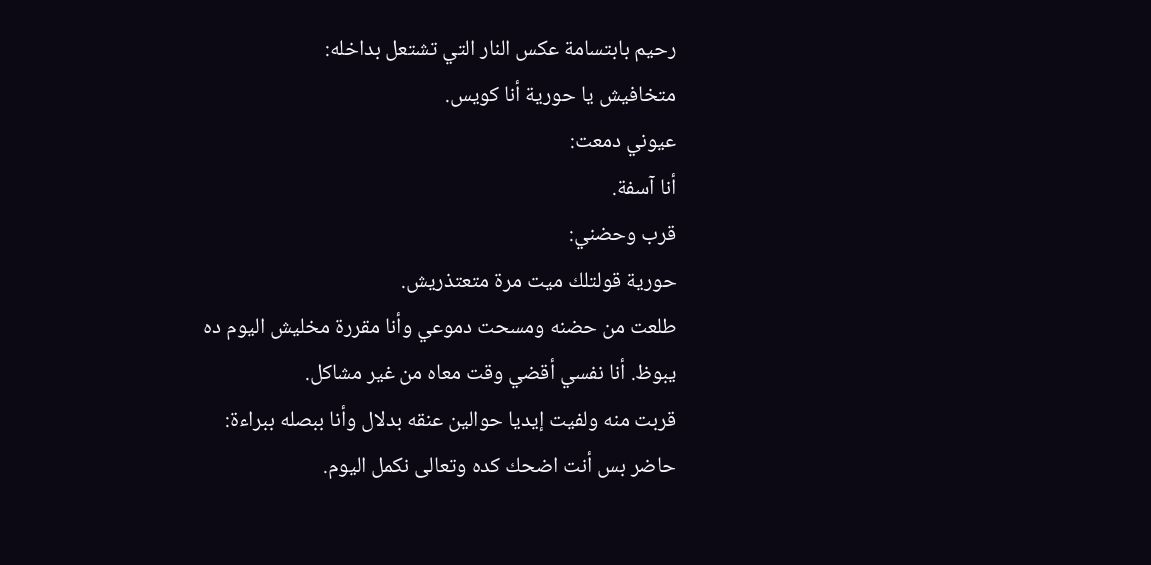رحيم بابتسامة عكس النار التي تشتعل بداخله:
متخافيش يا حورية أنا كويس.
عيوني دمعت:
أنا آسفة.
قرب وحضني:
حورية قولتلك ميت مرة متعتذريش.
طلعت من حضنه ومسحت دموعي وأنا مقررة مخليش اليوم ده يبوظ. أنا نفسي أقضي وقت معاه من غير مشاكل.
قربت منه ولفيت إيديا حوالين عنقه بدلال وأنا ببصله ببراءة:
حاضر بس أنت اضحك كده وتعالى نكمل اليوم.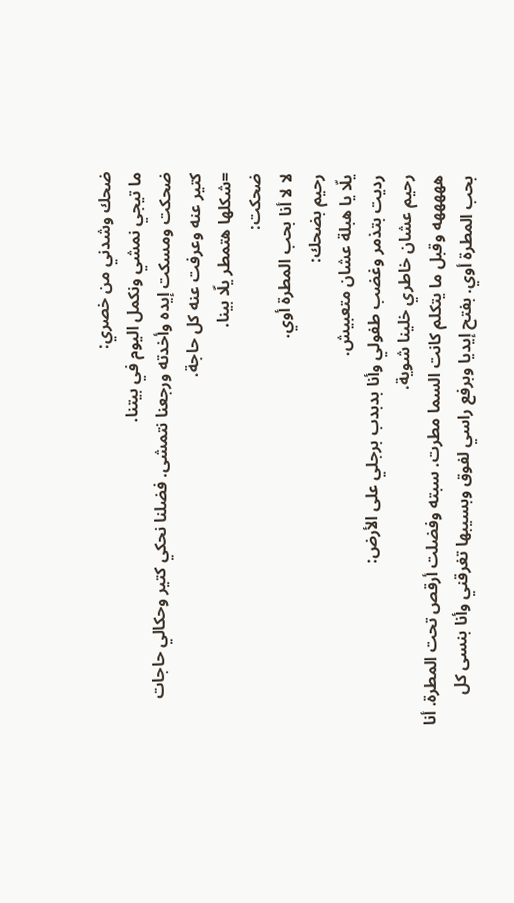ضحك وشدني من خصري:
ما تيجي نمشي ونكمل اليوم في بيتنا.
ضحكت ومسكت إيده وأخدته ورجعنا نتمشى. فضلنا نحكي كتير وحكالي حاجات كتير عنه وعرفت عنه كل حاجة.
=شكلها هتمطر يلّا بينا.
ضحكت:
لا لا أنا بحب المطرة أوي.
رحيم بضحك:
يلّا يا هبلة عشان متعبيش.
رديت بتذمر وغضب طفولي وأنا بدبدب برجلي على الأرض:
رحيم عشان خاطري خلينا شوية.
هههههه وقبل ما يتكلم كانت السما مطرت. سبته وفضلت أرقص تحت المطرة. أنا بحب المطرة أوي. بفتح إيديا وبرفع راسي لفوق وبسيبها تغرقني وأنا بنسى كل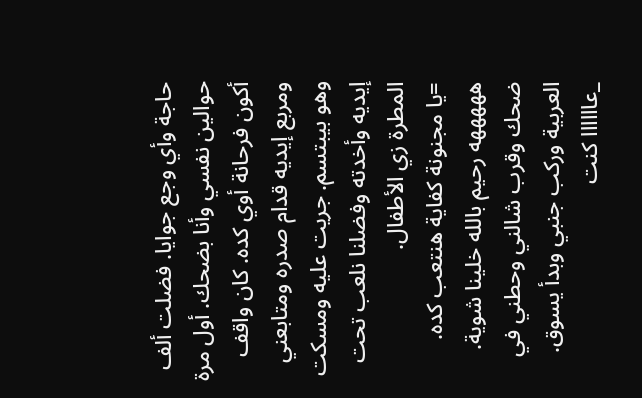حاجة وأي وجع جوايا. فضلت ألف حوالين نفسي وأنا بضحك. أول مرة أكون فرحانة أوي كده. كان واقف ومربع إيديه قدام صدره ومتابعني وهو بيبتسم. جريت عليه ومسكت إيديه وأخدته وفضلنا نلعب تحت المطرة زي الأطفال.
=يا مجنونة كفاية هنتعب كده.
هههههه رحيم بالله خلينا شوية.
ضحك وقرب شالني وحطني في العربية وركب جنبي وبدأ يسوق.
_عاااااا كنت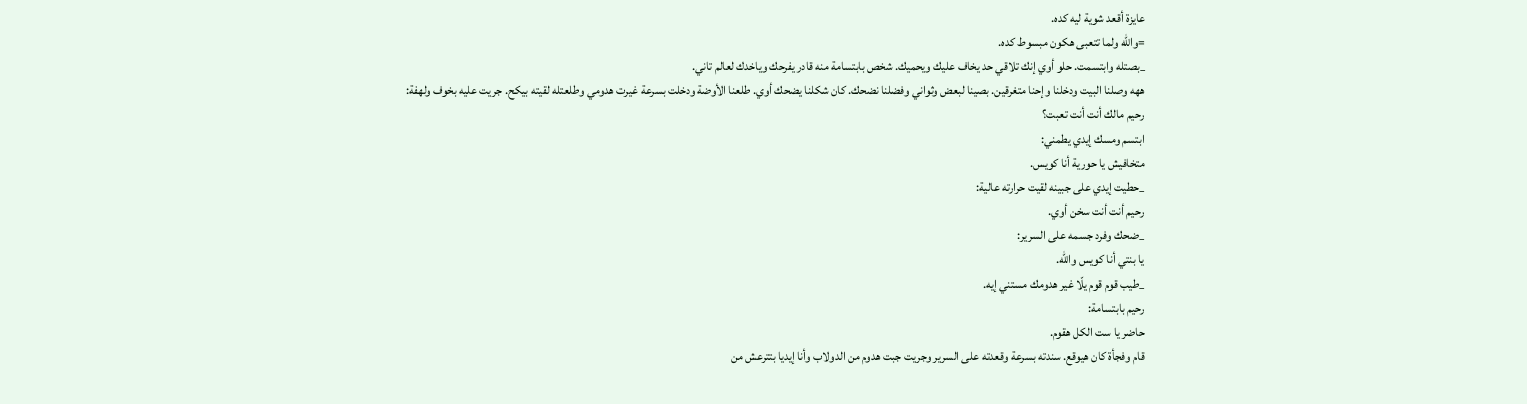عايزة أقعد شوية ليه كده.
=والله ولما تتعبى هكون مبسوط كده.
_بصتله وابتسمت. حلو أوي إنك تلاقي حد يخاف عليك ويحميك. شخص بابتسامة منه قادر يفرحك وياخدك لعالم تاني.
ههه وصلنا البيت ودخلنا وإحنا متغرقين. بصينا لبعض وثواني وفضلنا نضحك. كان شكلنا يضحك أوي. طلعنا الأوضة ودخلت بسرعة غيرت هدومي وطلعتله لقيته بيكح. جريت عليه بخوف ولهفة:
رحيم مالك أنت أنت تعبت؟
ابتسم ومسك إيدي يطمني:
متخافيش يا حورية أنا كويس.
_حطيت إيدي على جبينه لقيت حرارته عالية:
رحيم أنت أنت سخن أوي.
_ضحك وفرد جسمه على السرير:
يا بنتي أنا كويس والله.
_طيب قوم قوم يلّا غير هدومك مستني إيه.
رحيم بابتسامة:
حاضر يا ست الكل هقوم.
قام وفجأة كان هيوقع. سندته بسرعة وقعدته على السرير وجريت جبت هدوم من الدولاب وأنا إيديا بتترعش من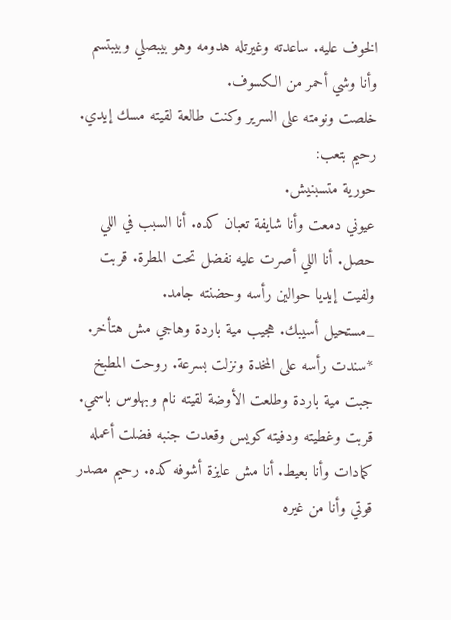الخوف عليه. ساعدته وغيرتله هدومه وهو بيبصلي وبيبتسم وأنا وشي أحمر من الكسوف.
خلصت ونومته على السرير وكنت طالعة لقيته مسك إيدي.
رحيم بتعب:
حورية متسبنيش.
عيوني دمعت وأنا شايفة تعبان كده. أنا السبب في اللي حصل. أنا اللي أصرت عليه نفضل تحت المطرة. قربت ولفيت إيديا حوالين رأسه وحضنته جامد.
_مستحيل أسيبك. هجيب مية باردة وهاجي مش هتأخر.
*سندت رأسه على المخدة ونزلت بسرعة. روحت المطبخ جبت مية باردة وطلعت الأوضة لقيته نام وبهلوس باسمي. قربت وغطيته ودفيته كويس وقعدت جنبه فضلت أعمله كمادات وأنا بعيط. أنا مش عايزة أشوفه كده. رحيم مصدر قوتي وأنا من غيره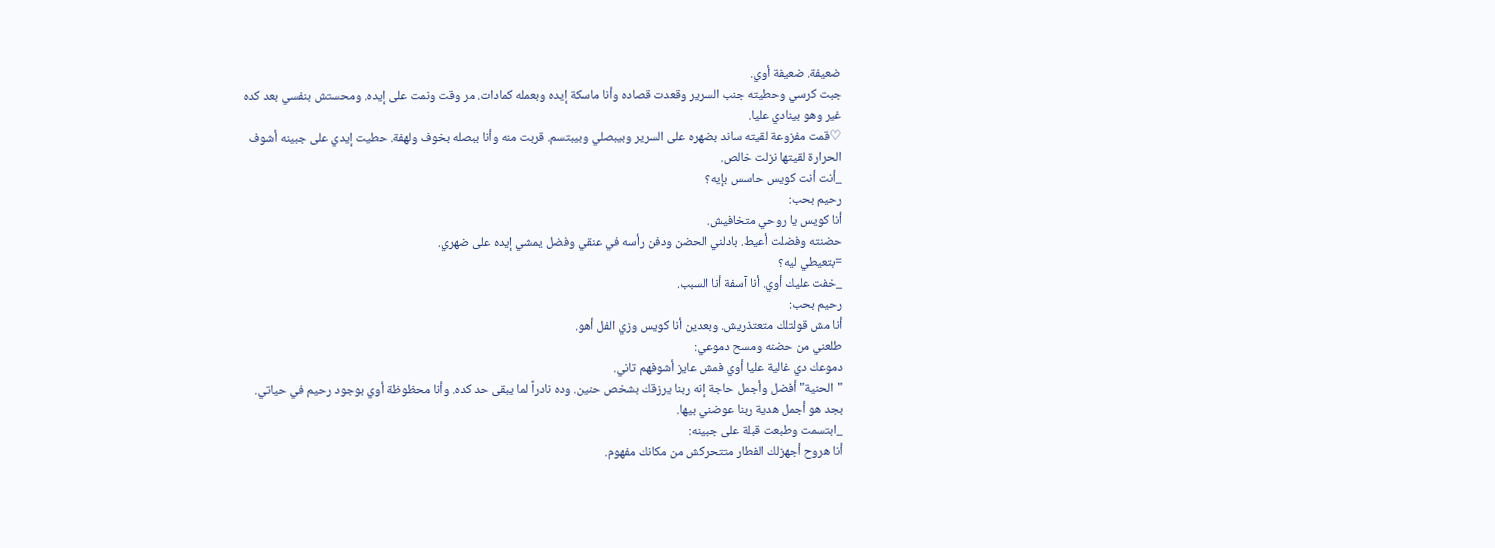ضعيفة. ضعيفة أوي.
جبت كرسي وحطيته جنب السرير وقعدت قصاده وأنا ماسكة إيده وبعمله كمادات. مر وقت ونمت على إيده. ومحستش بنفسي بعد كده غير وهو بينادي عليا.
♡قمت مفزوعة لقيته ساند بضهره على السرير وبيبصلي وبيبتسم. قربت منه وأنا ببصله بخوف ولهفة. حطيت إيدي على جبينه أشوف الحرارة لقيتها نزلت خالص.
_أنت أنت كويس حاسس بإيه؟
رحيم بحب:
أنا كويس يا روحي متخافيش.
حضنته وفضلت أعيط. بادلني الحضن ودفن رأسه في عنقي وفضل يمشي إيده على ضهري.
=بتعيطي ليه؟
_خفت عليك أوي. أنا آسفة أنا السبب.
رحيم بحب:
أنا مش قولتلك متعتذريش. وبعدين أنا كويس وزي الفل أهو.
طلعني من حضنه ومسح دموعي:
دموعك دي غالية عليا أوي فمش عايز أشوفهم تاني.
"الحنية" أفضل وأجمل حاجة إنه ربنا يرزقك بشخص حنين. وده نادراً لما يبقى حد كده. وأنا محظوظة أوي بوجود رحيم في حياتي. بجد هو أجمل هدية ربنا عوضني بيها.
_ابتسمت وطبعت قبلة على جبينه:
أنا هروح أجهزلك الفطار متتحركش من مكانك مفهوم.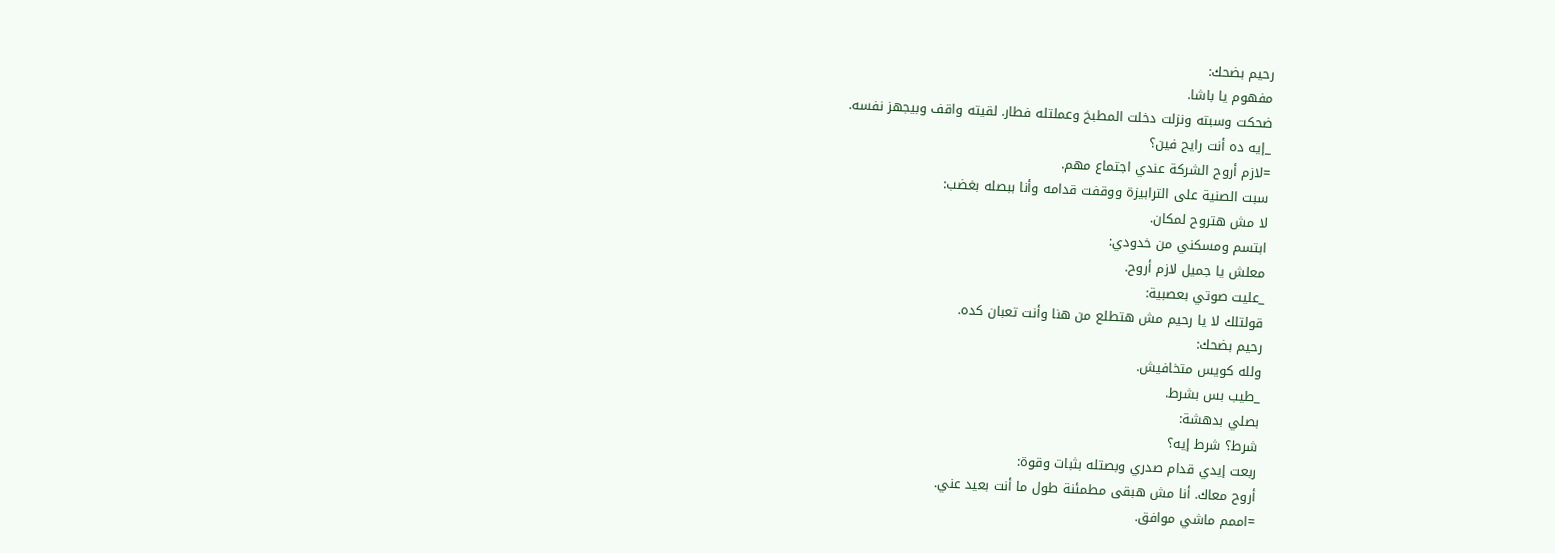رحيم بضحك:
مفهوم يا باشا.
ضحكت وسبته ونزلت دخلت المطبخ وعملتله فطار. لقيته واقف وبيجهز نفسه.
_إيه ده أنت رايح فين؟
=لازم أروح الشركة عندي اجتماع مهم.
سبت الصنية على الترابيزة ووقفت قدامه وأنا ببصله بغضب:
لا مش هتروح لمكان.
ابتسم ومسكني من خدودي:
معلش يا جميل لازم أروح.
_عليت صوتي بعصبية:
قولتلك لا يا رحيم مش هتطلع من هنا وأنت تعبان كده.
رحيم بضحك:
ولله كويس متخافيش.
_طيب بس بشرط.
بصلي بدهشة:
شرط؟ شرط إيه؟
ربعت إيدي قدام صدري وبصتله بثبات وقوة:
أروح معاك. أنا مش هبقى مطمئنة طول ما أنت بعيد عني.
=اممم ماشي موافق.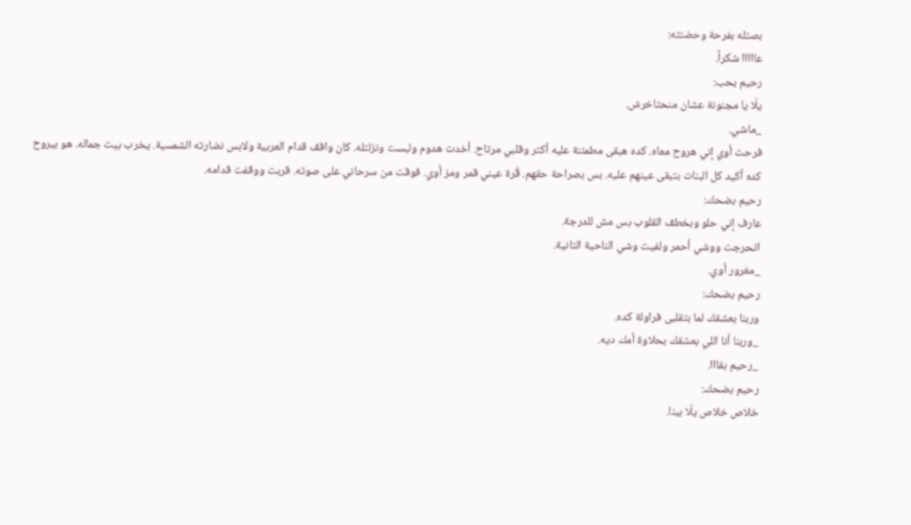بصتله بفرحة وحضنته:
عااااا شكراً.
رحيم بحب:
يلّا يا مجنونة عشان منحتاخرش.
_ماشي.
فرحت أوي إني هروح معاه. كده هبقى مطمئنة عليه أكتر وقلبي مرتاح. أخدت هدوم ولبست ونزلتله. كان واقف قدام العربية ولابس نضارته الشمسية. يخرب بيت جماله. هو بيروح كده أكيد كل البنات بتبقى عينهم عليه. بس بصراحة حقهم. قُرة عيني قمر ومز أوي. فوقت من سرحاني على صوته. قربت ووقفت قدامه.
رحيم بضحك:
عارف إني حلو وبخطف القلوب بس مش للدرجة.
اتحرجت ووشي أحمر ولفيت وشي الناحية التانية.
_مغرور أوي.
رحيم بضحك:
وربنا بعشقك لما بتقلبى فراولة كده.
_وربنا أنا اللي بعشقك بحلاوة أمك ديه.
_رحيم بقااا.
رحيم بضحك:
خلاص خلاص يلّا بينا.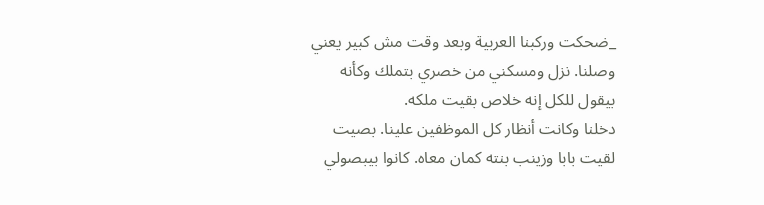_ضحكت وركبنا العربية وبعد وقت مش كبير يعني وصلنا. نزل ومسكني من خصري بتملك وكأنه بيقول للكل إنه خلاص بقيت ملكه.
دخلنا وكانت أنظار كل الموظفين علينا. بصيت لقيت بابا وزينب بنته كمان معاه. كانوا بيبصولي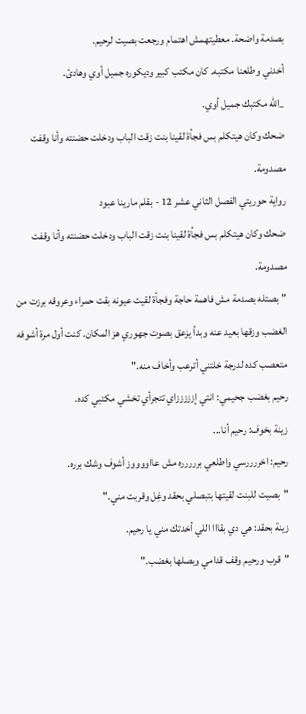بصدمة واضحة. معطيتهمش اهتمام ورجعت بصيت لرحيم.
أخدني وطلعنا مكتبه. كان مكتب كبير وديكوره جميل أوي وهادئ.
_الله مكتبك جميل أوي.
ضحك وكان هيتكلم بس فجأة لقينا بنت زقت الباب ودخلت حضنته وأنا وقفت مصدومة.
رواية حوريتي الفصل الثاني عشر 12 - بقلم مارينا عبود
ضحك وكان هيتكلم بس فجأة لقينا بنت زقت الباب ودخلت حضنته وأنا وقفت مصدومة.
"بصتله بصدمة مش فاهمة حاجة وفجأة لقيت عيونه بقت حمراء وعروقه برزت من الغضب وزقها بعيد عنه وبدأ يزعق بصوت جهوري هز المكان. كنت أول مرة أشوفه متعصب كده لدرجة خلتني أترعب وأخاف منه."
رحيم بغضب جحيمي: انتي إزززززاي تتجرأي تخشي مكتبي كده.
زينة بخوف: رحيم أنا...
رحيم: اخررررسي واطلعي بررررره مش عااووووز أشوف وشك برره.
"بصيت للبنت لقيتها بتبصلي بحقد وغِل وقربت مني."
زينة بحقد: هي دي بقااا اللي أخدتك مني يا رحيم.
"قرب ورحيم وقف قدامي وبصلها بغضب."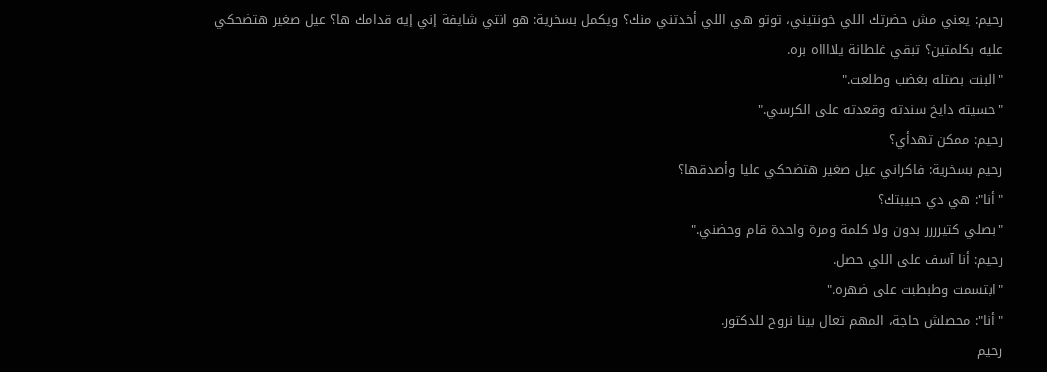رحيم: يعني مش حضرتك اللي خونتيني، توتو هي اللي أخدتني منك؟ ويكمل بسخرية: هو انتي شايفة إني إيه قدامك ها؟ عيل صغير هتضحكي عليه بكلمتين؟ تبقي غلطانة يلااااه بره.
"البنت بصتله بغضب وطلعت."
"حسيته دايخ سندته وقعدته على الكرسي."
رحيم: ممكن تهدأي؟
رحيم بسخرية: فاكراني عيل صغير هتضحكي عليا وأصدقها؟
"أنا": هي دي حبيبتك؟
"بصلي كتيرررر بدون ولا كلمة ومرة واحدة قام وحضني."
رحيم: أنا آسف على اللي حصل.
"ابتسمت وطبطبت على ضهره."
"أنا": محصلش حاجة، المهم تعال بينا نروح للدكتور.
رحيم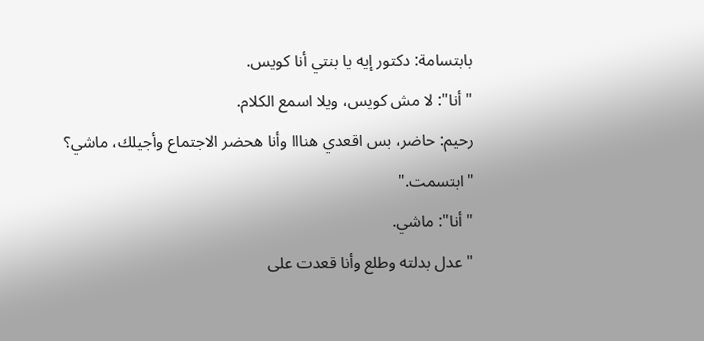بابتسامة: دكتور إيه يا بنتي أنا كويس.
"أنا": لا مش كويس، ويلا اسمع الكلام.
رحيم: حاضر، بس اقعدي هنااا وأنا هحضر الاجتماع وأجيلك، ماشي؟
"ابتسمت."
"أنا": ماشي.
"عدل بدلته وطلع وأنا قعدت على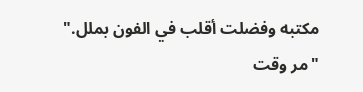مكتبه وفضلت أقلب في الفون بملل."
"مر وقت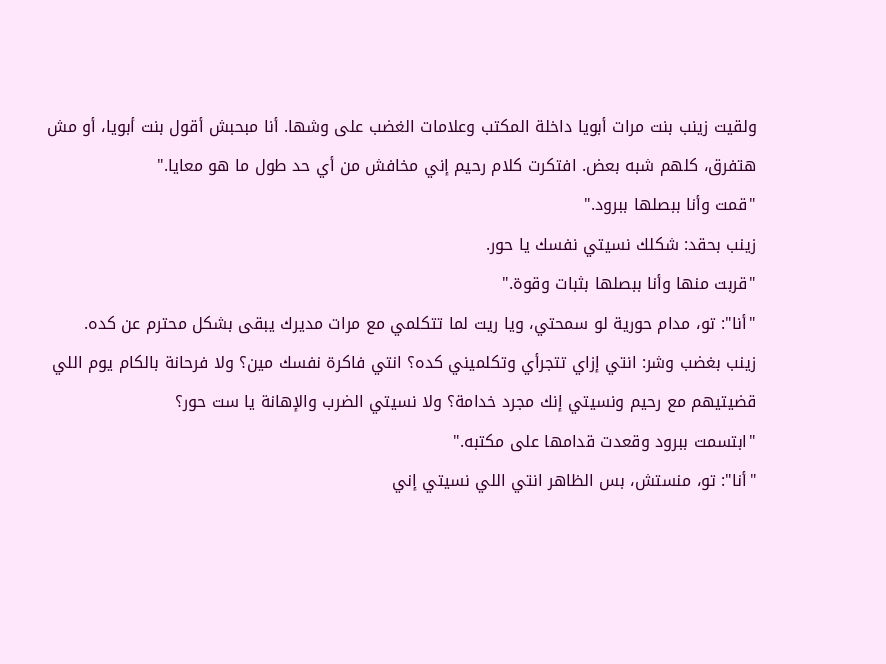ولقيت زينب بنت مرات أبويا داخلة المكتب وعلامات الغضب على وشها. أنا مبحبش أقول بنت أبويا، أو مش هتفرق، كلهم شبه بعض. افتكرت كلام رحيم إني مخافش من أي حد طول ما هو معايا."
"قمت وأنا ببصلها ببرود."
زينب بحقد: شكلك نسيتي نفسك يا حور.
"قربت منها وأنا ببصلها بثبات وقوة."
"أنا": تو، مدام حورية لو سمحتي، ويا ريت لما تتكلمي مع مرات مديرك يبقى بشكل محترم عن كده.
زينب بغضب وشر: انتي إزاي تتجرأي وتكلميني كده؟ انتي فاكرة نفسك مين؟ ولا فرحانة بالكام يوم اللي قضيتيهم مع رحيم ونسيتي إنك مجرد خدامة؟ ولا نسيتي الضرب والإهانة يا ست حور؟
"ابتسمت ببرود وقعدت قدامها على مكتبه."
"أنا": تو، منستش، بس الظاهر انتي اللي نسيتي إني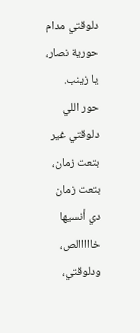دلوقتي مدام حورية نصار، يا زينب. حور اللي دلوقتي غير بتعت زمان، بتعت زمان دي أنسيها خااااالص، ودلوقتي،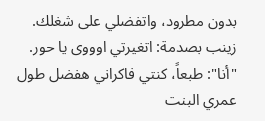بدون مطرود، واتفضلي على شغلك.
زينب بصدمة: اتغيرتي اوووى يا حور.
"أنا": طبعاً، كنتي فاكراني هفضل طول عمري البنت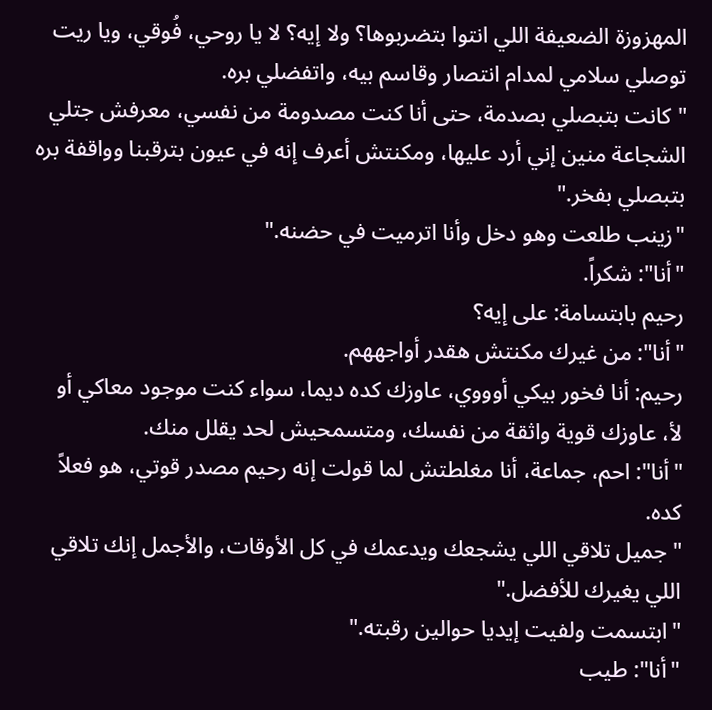المهزوزة الضعيفة اللي انتوا بتضربوها؟ ولا إيه؟ لا يا روحي، فُوقي، ويا ريت توصلي سلامي لمدام انتصار وقاسم بيه، واتفضلي بره.
"كانت بتبصلي بصدمة، حتى أنا كنت مصدومة من نفسي، معرفش جتلي الشجاعة منين إني أرد عليها، ومكنتش أعرف إنه في عيون بترقبنا وواقفة بره بتبصلي بفخر."
"زينب طلعت وهو دخل وأنا اترميت في حضنه."
"أنا": شكراً.
رحيم بابتسامة: على إيه؟
"أنا": من غيرك مكنتش هقدر أواجههم.
رحيم: أنا فخور بيكي أوووي، عاوزك كده ديما، سواء كنت موجود معاكي أو لأ، عاوزك قوية واثقة من نفسك، ومتسمحيش لحد يقلل منك.
"أنا": احم، جماعة، أنا مغلطتش لما قولت إنه رحيم مصدر قوتي، هو فعلاً كده.
"جميل تلاقي اللي يشجعك ويدعمك في كل الأوقات، والأجمل إنك تلاقي اللي يغيرك للأفضل."
"ابتسمت ولفيت إيديا حوالين رقبته."
"أنا": طيب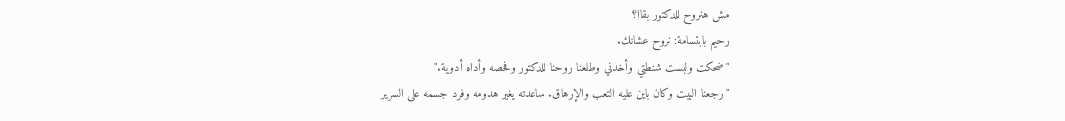مش هنروح للدكتور بقاا؟
رحيم بابتسامة: نروح عشانك.
"ضحكت ولبست شنطتي وأخدني وطلعنا روحنا للدكتور وفحصه وأداه أدوية."
"رجعنا البيت وكان باين عليه التعب والإرهاق. ساعدته يغير هدومه وفرد جسمه على السرير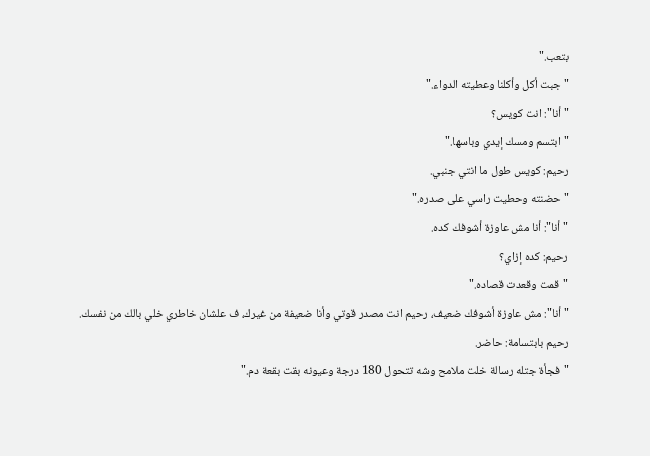بتعب."
"جبت أكل وأكلنا وعطيته الدواء."
"أنا": انت كويس؟
"ابتسم ومسك إيدي وباسها."
رحيم: كويس طول ما انتي جنبي.
"حضنته وحطيت راسي على صدره."
"أنا": أنا مش عاوزة أشوفك كده.
رحيم: كده إزاي؟
"قمت وقعدت قصاده."
"أنا": مش عاوزة أشوفك ضعيف، رحيم انت مصدر قوتي وأنا ضعيفة من غيرك، ف علشان خاطري خلي بالك من نفسك.
رحيم بابتسامة: حاضر.
"فجأة جتله رسالة خلت ملامح وشه تتحول 180 درجة وعيونه بقت بقعة دم."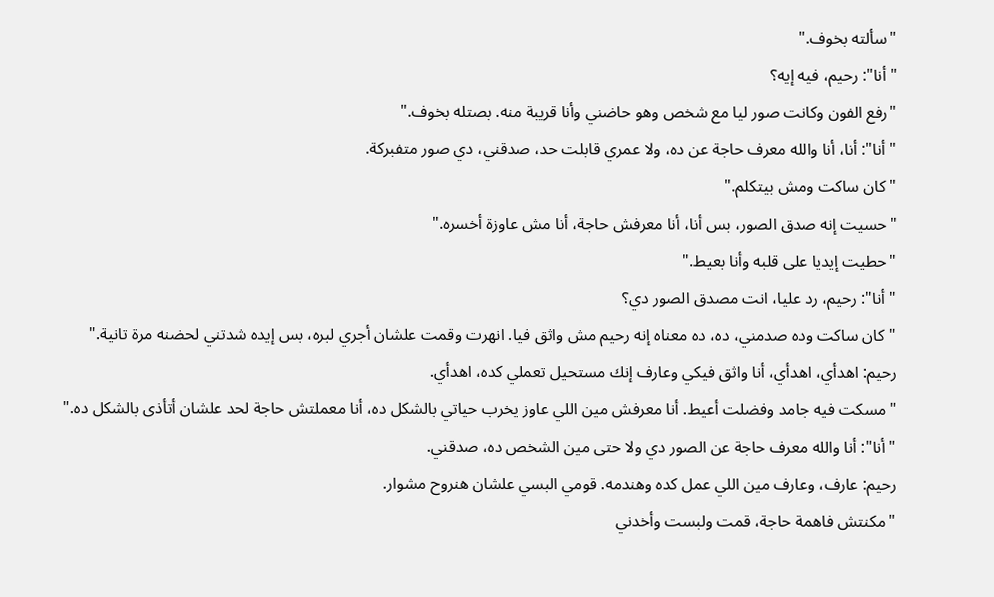"سألته بخوف."
"أنا": رحيم، فيه إيه؟
"رفع الفون وكانت صور ليا مع شخص وهو حاضني وأنا قريبة منه. بصتله بخوف."
"أنا": أنا، أنا والله معرف حاجة عن ده، ولا عمري قابلت حد، صدقني، دي صور متفبركة.
"كان ساكت ومش بيتكلم."
"حسيت إنه صدق الصور، بس أنا، أنا معرفش حاجة، أنا مش عاوزة أخسره."
"حطيت إيديا على قلبه وأنا بعيط."
"أنا": رحيم، رد عليا، انت مصدق الصور دي؟
"كان ساكت وده صدمني، ده، ده معناه إنه رحيم مش واثق فيا. انهرت وقمت علشان أجري لبره، بس إيده شدتني لحضنه مرة تانية."
رحيم: اهدأي، اهدأي، أنا واثق فيكي وعارف إنك مستحيل تعملي كده، اهدأي.
"مسكت فيه جامد وفضلت أعيط. أنا معرفش مين اللي عاوز يخرب حياتي بالشكل ده، أنا معملتش حاجة لحد علشان أتأذى بالشكل ده."
"أنا": أنا والله معرف حاجة عن الصور دي ولا حتى مين الشخص ده، صدقني.
رحيم: عارف، وعارف مين اللي عمل كده وهندمه. قومي البسي علشان هنروح مشوار.
"مكنتش فاهمة حاجة، قمت ولبست وأخدني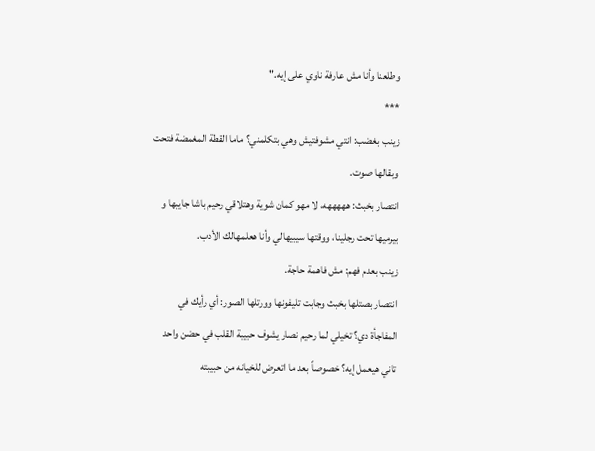وطلعنا وأنا مش عارفة ناوي على إيه."
***
زينب بغضب: انتي مشوفتيش وهي بتكلمني؟ ماما القطة المغمضة فتحت وبقالها صوت.
انتصار بخبث: هههههه، لا مهو كمان شوية وهتلاقي رحيم باشا جايبها و بيرميها تحت رجلينا، ووقتها سيبيهالي وأنا هعلمهالك الأدب.
زينب بعدم فهم: مش فاهمة حاجة.
انتصار بصتلها بخبث وجابت تليفونها وورتلها الصور: أي رأيك في المفاجأة دي؟ تخيلي لما رحيم نصار يشوف حبيبة القلب في حضن واحد تاني هيعمل إيه؟ خصوصاً بعد ما اتعرض للخيانه من حبيبته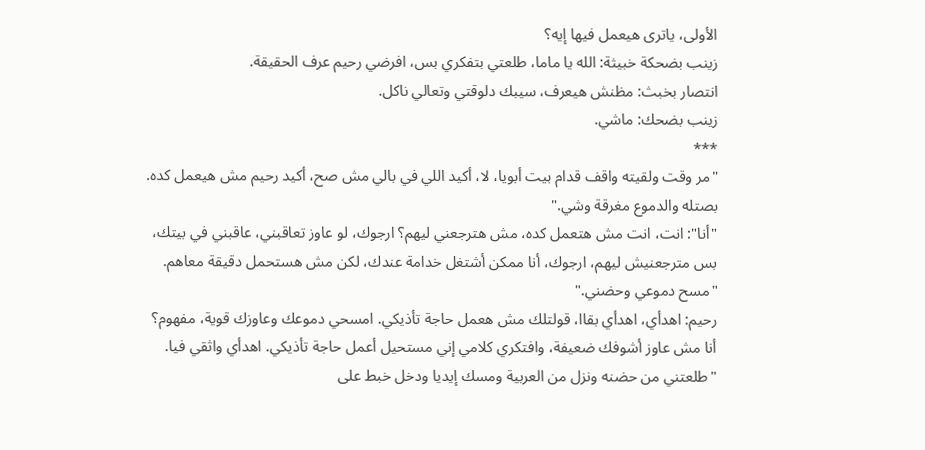الأولى، ياترى هيعمل فيها إيه؟
زينب بضحكة خبيثة: الله يا ماما، طلعتي بتفكري بس، افرضي رحيم عرف الحقيقة.
انتصار بخبث: مظنش هيعرف، سيبك دلوقتي وتعالي ناكل.
زينب بضحك: ماشي.
***
"مر وقت ولقيته واقف قدام بيت أبويا، لا، أكيد اللي في بالي مش صح، أكيد رحيم مش هيعمل كده. بصتله والدموع مغرقة وشي."
"أنا": انت، انت مش هتعمل كده، مش هترجعني ليهم؟ ارجوك، لو عاوز تعاقبني، عاقبني في بيتك، بس مترجعنيش ليهم، ارجوك، أنا ممكن أشتغل خدامة عندك، لكن مش هستحمل دقيقة معاهم.
"مسح دموعي وحضني."
رحيم: اهدأي، اهدأي بقاا، قولتلك مش هعمل حاجة تأذيكي. امسحي دموعك وعاوزك قوية، مفهوم؟ أنا مش عاوز أشوفك ضعيفة، وافتكري كلامي إني مستحيل أعمل حاجة تأذيكي. اهدأي واثقي فيا.
"طلعتني من حضنه ونزل من العربية ومسك إيديا ودخل خبط على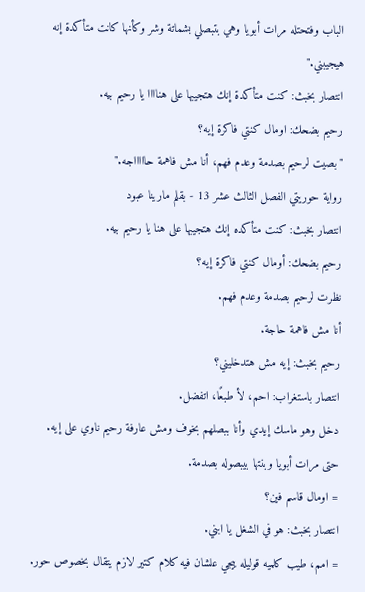الباب وفتحتله مرات أبويا وهي بتبصلي بشماتة وشر وكأنها كانت متأكدة إنه هيجيبني."
انتصار بخبث: كنت متأكدة إنك هتجيبها على هناااا يا رحيم بيه.
رحيم بضحك: اومال كنتي فاكرة إيه؟
"بصيت لرحيم بصدمة وعدم فهم، أنا مش فاهمة حاااااجه."
رواية حوريتي الفصل الثالث عشر 13 - بقلم مارينا عبود
انتصار بخبث: كنت متأكده إنك هتجيبها على هنا يا رحيم بيه.
رحيم بضحك: أومال كنتي فاكرة إيه؟
نظرت لرحيم بصدمة وعدم فهم.
أنا مش فاهمة حاجة.
رحيم بخبث: إيه مش هتدخليني؟
انتصار باستغراب: احم، لأ طبعًا، اتفضل.
دخل وهو ماسك إيدي وأنا ببصلهم بخوف ومش عارفة رحيم ناوي على إيه.
حتى مرات أبويا وبنتها بيبصوله بصدمة.
= اومال قاسم فين؟
انتصار بخبث: هو في الشغل يا ابني.
= امم، طيب كلميه قوليله ييجي علشان فيه كلام كتير لازم يتقال بخصوص حور.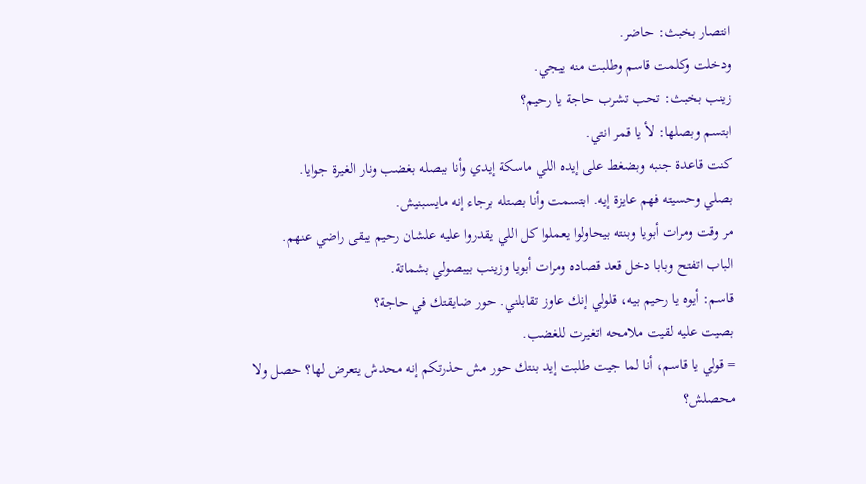انتصار بخبث: حاضر.
ودخلت وكلمت قاسم وطلبت منه ييجي.
زينب بخبث: تحب تشرب حاجة يا رحيم؟
ابتسم وبصلها: لأ يا قمر انتي.
كنت قاعدة جنبه وبضغط على إيده اللي ماسكة إيدي وأنا ببصله بغضب ونار الغيرة جوايا.
بصلي وحسيته فهم عايزة إيه. ابتسمت وأنا بصتله برجاء إنه مايسبنيش.
مر وقت ومرات أبويا وبنته بيحاولوا يعملوا كل اللي يقدروا عليه علشان رحيم يبقى راضي عنهم.
الباب اتفتح وبابا دخل قعد قصاده ومرات أبويا وزينب بيبصولي بشماتة.
قاسم: أيوه يا رحيم بيه، قلولي إنك عاوز تقابلني. حور ضايقتك في حاجة؟
بصيت عليه لقيت ملامحه اتغيرت للغضب.
= قولي يا قاسم، أنا لما جيت طلبت إيد بنتك حور مش حذرتكم إنه محدش يتعرض لها؟ حصل ولا محصلش؟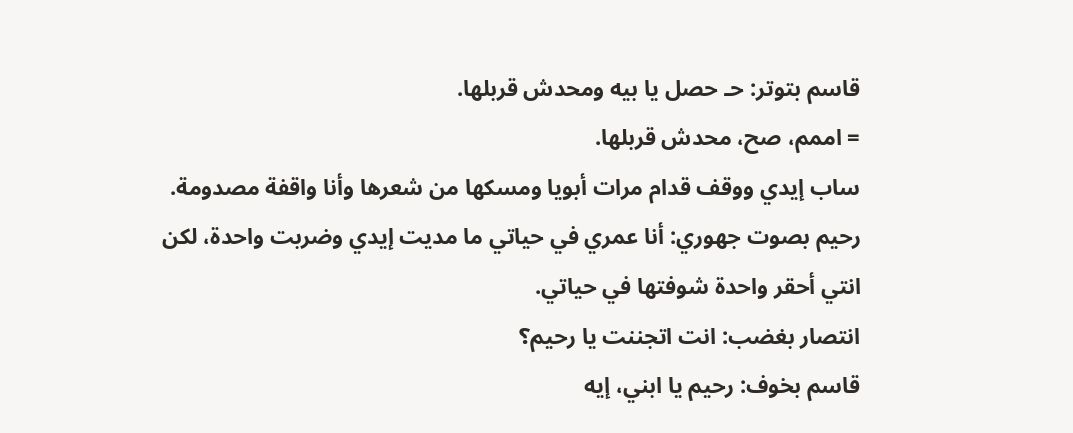قاسم بتوتر: حـ حصل يا بيه ومحدش قربلها.
= اممم، صح، محدش قربلها.
ساب إيدي ووقف قدام مرات أبويا ومسكها من شعرها وأنا واقفة مصدومة.
رحيم بصوت جهوري: أنا عمري في حياتي ما مديت إيدي وضربت واحدة، لكن انتي أحقر واحدة شوفتها في حياتي.
انتصار بغضب: انت اتجننت يا رحيم؟
قاسم بخوف: رحيم يا ابني، إيه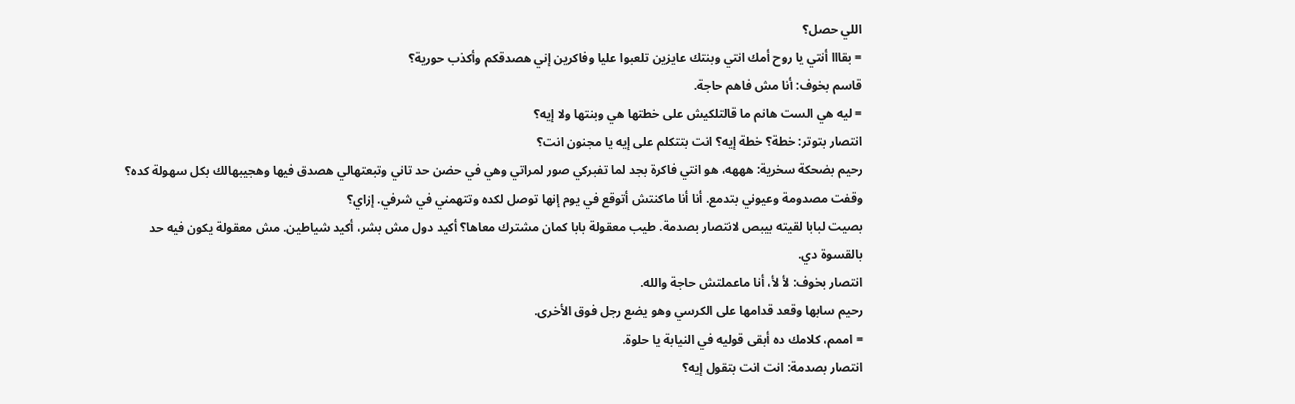اللي حصل؟
= بقااا أنتي يا روح أمك انتي وبنتك عايزين تلعبوا عليا وفاكرين إني هصدقكم وأكذب حورية؟
قاسم بخوف: أنا مش فاهم حاجة.
= ليه هي الست هانم ما قالتلكيش على خطتها هي وبنتها ولا إيه؟
انتصار بتوتر: خطة؟ خطة إيه؟ انت بتتكلم على إيه يا مجنون انت؟
رحيم بضحكة سخرية: هههه، هو انتي فاكرة بجد لما تفبركي صور لمراتي وهي في حضن حد تاني وتبعتهالي هصدق فيها وهجيبهالك بكل سهولة كده؟
وقفت مصدومة وعيوني بتدمع. أنا أنا ماكنتش أتوقع في يوم إنها توصل لكده وتتهمني في شرفي. إزاي؟
بصيت لبابا لقيته بيبص لانتصار بصدمة. طيب معقولة بابا كمان مشترك معاها؟ أكيد دول مش بشر، أكيد شياطين. مش معقولة يكون فيه حد بالقسوة دي.
انتصار بخوف: لأ لأ، أنا ماعملتش حاجة والله.
رحيم سابها وقعد قدامها على الكرسي وهو يضع رجل فوق الأخرى.
= اممم، كلامك ده أبقى قوليه في النيابة يا حلوة.
انتصار بصدمة: انت انت بتقول إيه؟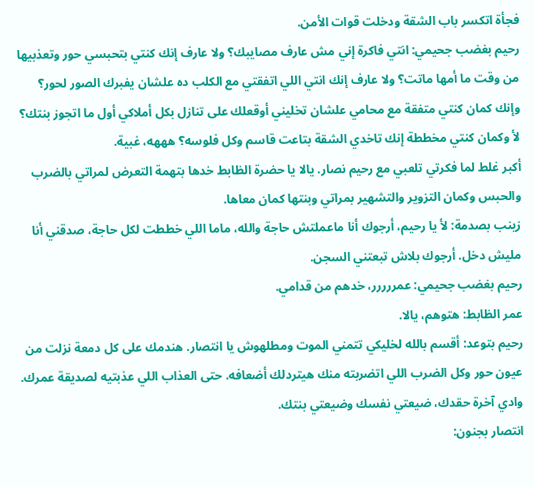فجأة اتكسر باب الشقة ودخلت قوات الأمن.
رحيم بغضب جحيمي: انتي فاكرة إني مش عارف مصايبك؟ ولا عارف إنك كنتي بتحبسي حور وتعذبيها من وقت ما أمها ماتت؟ ولا عارف إنك انتي اللي اتفقتي مع الكلب ده علشان يفبرك الصور لحور؟ وإنك كمان كنتي متفقة مع محامي علشان تخليني أوقعلك على تنازل بكل أملاكي أول ما اتجوز بنتك؟ لأ وكمان كنتي مخططة إنك تاخدي الشقة بتاعت قاسم وكل فلوسه؟ هههه، غبية.
أكبر غلط لما فكرتي تلعبي مع رحيم نصار. يالا يا حضرة الظابط خدها بتهمة التعرض لمراتي بالضرب والحبس وكمان التزوير والتشهير بمراتي وبنتها كمان معاها.
زينب بصدمة: لأ يا رحيم، أرجوك أنا ماعملتش حاجة والله، ماما اللي خططت لكل حاجة، صدقني أنا مليش دخل. أرجوك بلاش تبعتني السجن.
رحيم بغضب جحيمي: عمررررر، خدهم من قدامي.
عمر الظابط: هتوهم، يالا.
رحيم بتوعد: أقسم بالله لخليكي تتمني الموت ومطلهوش يا انتصار. هندمك على كل دمعة نزلت من عيون حور وكل الضرب اللي اتضربته منك هيتردلك أضعافه. حتى العذاب اللي عذبتيه لصديقة عمرك. وادي آخرة حقدك، ضيعتي نفسك وضيعتي بنتك.
انتصار بجنون: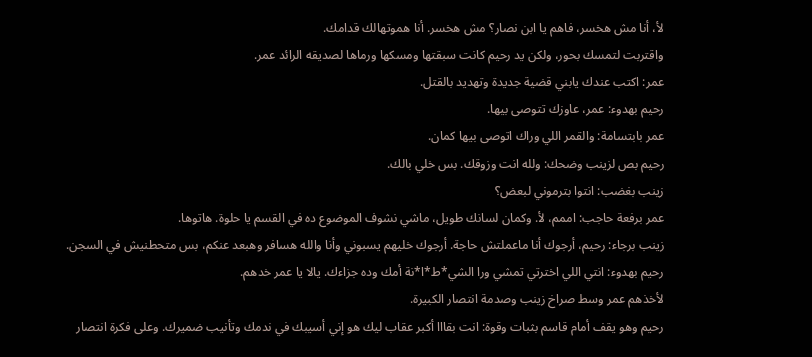لأ، أنا مش هخسر، فاهم يا ابن نصار؟ مش هخسر. أنا هموتهالك قدامك.
واقتربت لتمسك بحور، ولكن يد رحيم كانت سبقتها ومسكها ورماها لصديقه الرائد عمر.
عمر: اكتب عندك يابني قضية جديدة وتهديد بالقتل.
رحيم بهدوء: عمر، عاوزك تتوصى بيها.
عمر بابتسامة: والقمر اللي وراك اتوصى بيها كمان.
رحيم بص لزينب وضحك: ولله انت وزوقك. بس خلي بالك.
زينب بغضب: انتوا بترموني لبعض؟
عمر برفعة حاجب: اممم، لأ. وكمان لسانك طويل، ماشي نشوف الموضوع ده في القسم يا حلوة. هاتوها.
زينب برجاء: رحيم، أرجوك أنا ماعملتش حاجة. أرجوك خليهم يسبوني وأنا والله هسافر وهبعد عنكم، بس متحطنيش في السجن.
رحيم بهدوء: انتي اللي اخترتي تمشي ورا الشي*ط*ا*نة أمك وده جزاءك. يالا يا عمر خدهم.
لأخذهم عمر وسط صراخ زينب وصدمة انتصار الكبيرة.
رحيم وهو يقف أمام قاسم بثبات وقوة: انت بقااا أكبر عقاب ليك هو إني أسيبك في ندمك وتأنيب ضميرك. وعلى فكرة انتصار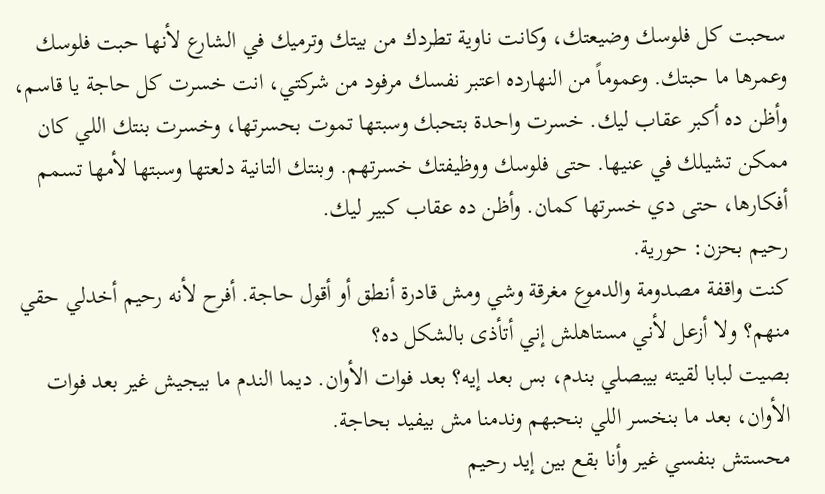سحبت كل فلوسك وضيعتك، وكانت ناوية تطردك من بيتك وترميك في الشارع لأنها حبت فلوسك وعمرها ما حبتك. وعموماً من النهارده اعتبر نفسك مرفود من شركتي، انت خسرت كل حاجة يا قاسم، وأظن ده أكبر عقاب ليك. خسرت واحدة بتحبك وسبتها تموت بحسرتها، وخسرت بنتك اللي كان ممكن تشيلك في عنيها. حتى فلوسك ووظيفتك خسرتهم. وبنتك التانية دلعتها وسبتها لأمها تسمم أفكارها، حتى دي خسرتها كمان. وأظن ده عقاب كبير ليك.
رحيم بحزن: حورية.
كنت واقفة مصدومة والدموع مغرقة وشي ومش قادرة أنطق أو أقول حاجة. أفرح لأنه رحيم أخدلي حقي منهم؟ ولا أزعل لأني مستاهلش إني أتأذى بالشكل ده؟
بصيت لبابا لقيته بيبصلي بندم، بس بعد إيه؟ بعد فوات الأوان. ديما الندم ما بيجيش غير بعد فوات الأوان، بعد ما بنخسر اللي بنحبهم وندمنا مش بيفيد بحاجة.
محستش بنفسي غير وأنا بقع بين إيد رحيم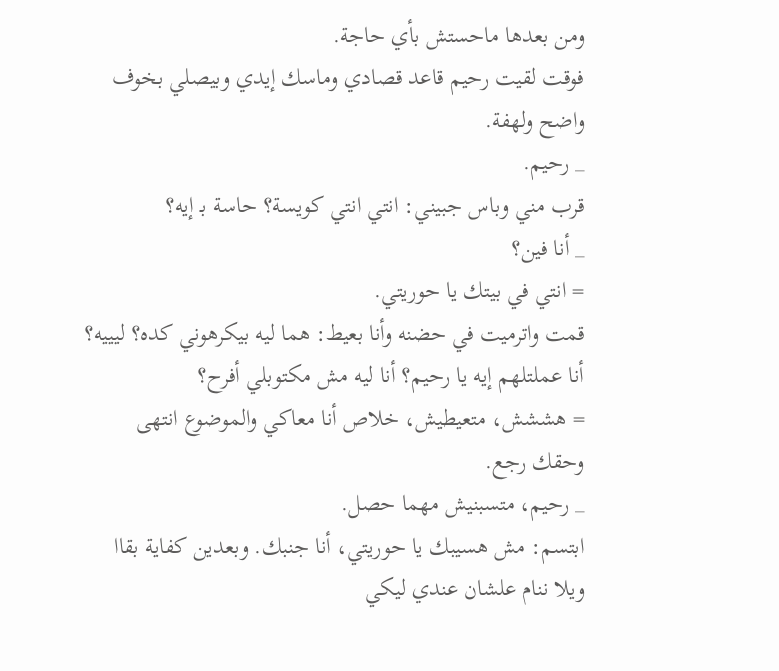ومن بعدها ماحستش بأي حاجة.
فوقت لقيت رحيم قاعد قصادي وماسك إيدي وبيصلي بخوف واضح ولهفة.
_ رحيم.
قرب مني وباس جبيني: انتي انتي كويسة؟ حاسة بـ إيه؟
_ أنا فين؟
= انتي في بيتك يا حوريتي.
قمت واترميت في حضنه وأنا بعيط: هما ليه بيكرهوني كده؟ ليييه؟ أنا عملتلهم إيه يا رحيم؟ أنا ليه مش مكتوبلي أفرح؟
= هششش، متعيطيش، خلاص أنا معاكي والموضوع انتهى وحقك رجع.
_ رحيم، متسبنيش مهما حصل.
ابتسم: مش هسيبك يا حوريتي، أنا جنبك. وبعدين كفاية بقاا ويلا ننام علشان عندي ليكي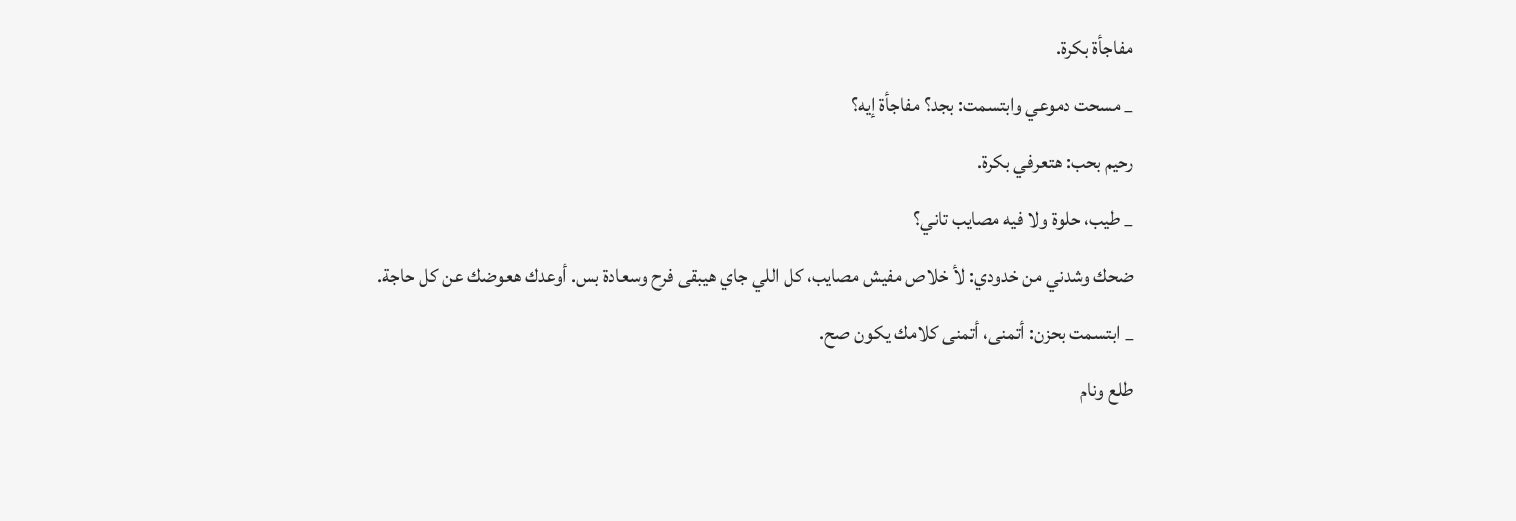مفاجأة بكرة.
_ مسحت دموعي وابتسمت: بجد؟ مفاجأة إيه؟
رحيم بحب: هتعرفي بكرة.
_ طيب، حلوة ولا فيه مصايب تاني؟
ضحك وشدني من خدودي: لأ خلاص مفيش مصايب، كل اللي جاي هيبقى فرح وسعادة بس. أوعدك هعوضك عن كل حاجة.
_ ابتسمت بحزن: أتمنى، أتمنى كلامك يكون صح.
طلع ونام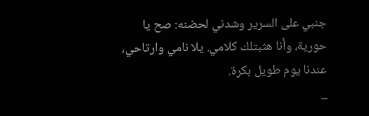جنبي على السرير وشدني لحضنه: صح يا حورية، وأنا هثبتلك كلامي. يلا نامي وارتاحي، عندنا يوم طويل بكرة.
_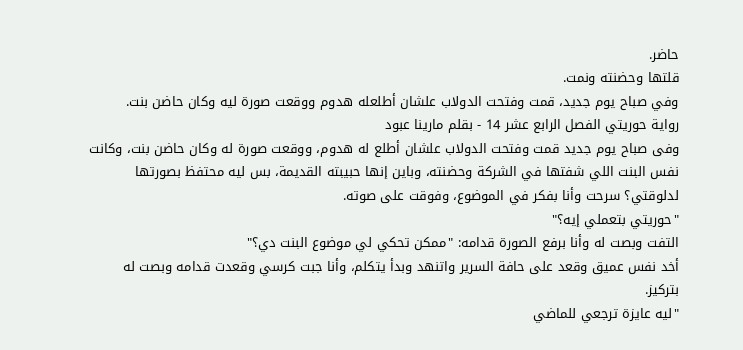حاضر.
قلتها وحضنته ونمت.
وفي صباح يوم جديد، قمت وفتحت الدولاب علشان أطلعله هدوم ووقعت صورة ليه وكان حاضن بنت.
رواية حوريتي الفصل الرابع عشر 14 - بقلم مارينا عبود
وفى صباح يوم جديد قمت وفتحت الدولاب علشان أطلع له هدوم، ووقعت صورة له وكان حاضن بنت، وكانت نفس البنت اللي شفتها في الشركة وحضنته، وباين إنها حبيبته القديمة، بس ليه محتفظ بصورتها لدلوقتي؟ سرحت وأنا بفكر في الموضوع، وفوقت على صوته.
"حوريتي بتعملي إيه؟"
التفت وبصت له وأنا برفع الصورة قدامه: "ممكن تحكي لي موضوع البنت دي؟"
أخد نفس عميق وقعد على حافة السرير واتنهد وبدأ يتكلم، وأنا جبت كرسي وقعدت قدامه وبصت له بتركيز.
"ليه عايزة ترجعي للماضي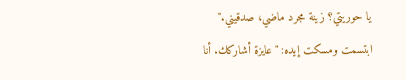يا حوريتي؟ زينة مجرد ماضي، صدقيني."
ابتسمت ومسكت إيده: "عايزة أشاركك. أنا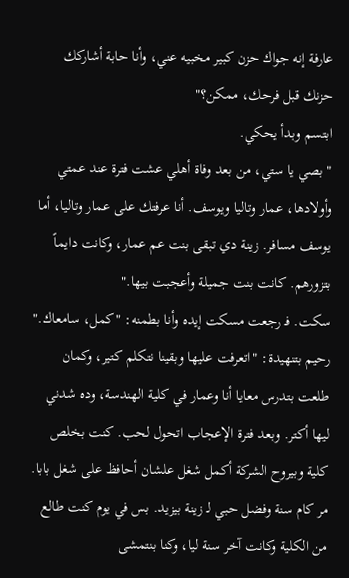عارفة إنه جواك حزن كبير مخبيه عني، وأنا حابة أشاركك حزنك قبل فرحك، ممكن؟"
ابتسم وبدأ يحكي.
"بصي يا ستي، من بعد وفاة أهلي عشت فترة عند عمتي وأولادها، عمار وتاليا ويوسف. أنا عرفتك على عمار وتاليا، أما يوسف مسافر. زينة دي تبقى بنت عم عمار، وكانت دايماً بتزورهم. كانت بنت جميلة وأعجبت بيها."
سكت. فـ رجعت مسكت إيده وأنا بطمنه: "كمل، سامعاك."
رحيم بتنهيدة: "اتعرفت عليها وبقينا نتكلم كتير، وكمان طلعت بتدرس معايا أنا وعمار في كلية الهندسة، وده شدني ليها أكتر. وبعد فترة الإعجاب اتحول لحب. كنت بخلص كلية وبيروح الشركة أكمل شغل علشان أحافظ على شغل بابا. مر كام سنة وفضل حبي لـ زينة بيزيد. بس في يوم كنت طالع من الكلية وكانت آخر سنة ليا، وكنا بنتمشى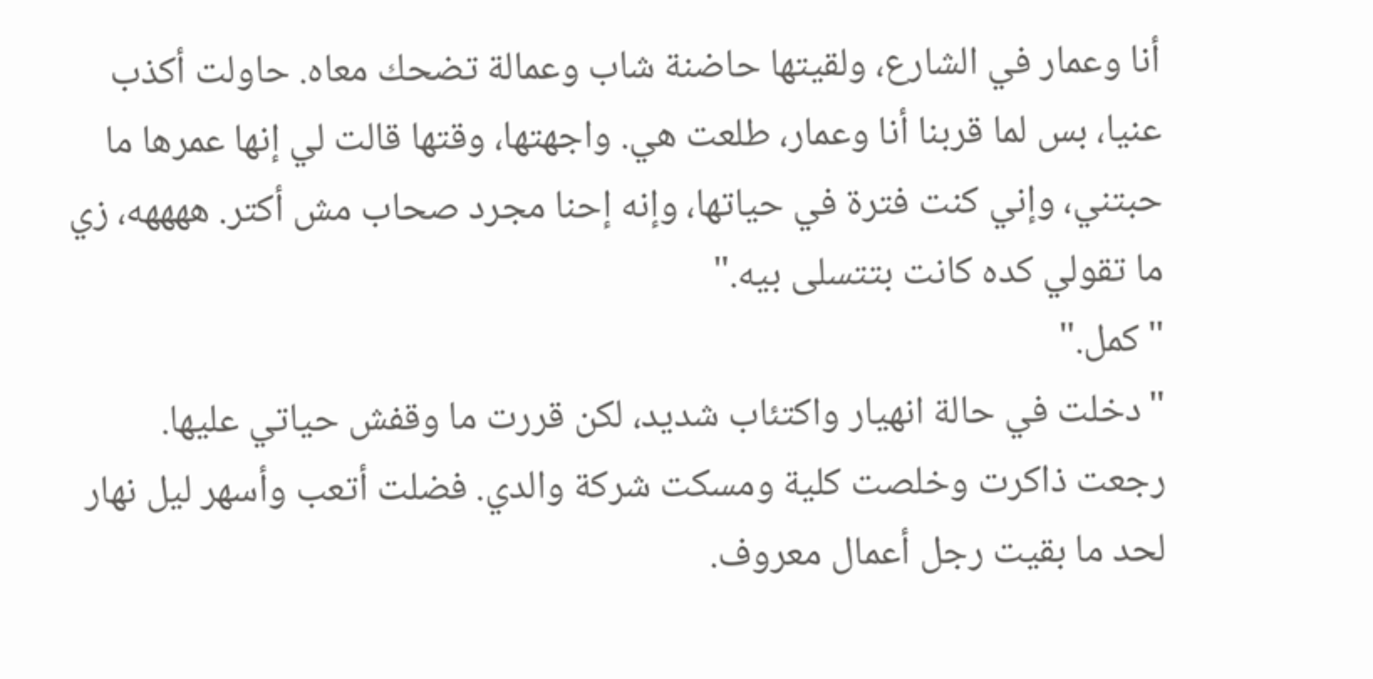أنا وعمار في الشارع، ولقيتها حاضنة شاب وعمالة تضحك معاه. حاولت أكذب عنيا، بس لما قربنا أنا وعمار، طلعت هي. واجهتها، وقتها قالت لي إنها عمرها ما حبتني، وإني كنت فترة في حياتها، وإنه إحنا مجرد صحاب مش أكتر. ههههه، زي ما تقولي كده كانت بتتسلى بيه."
"كمل."
"دخلت في حالة انهيار واكتئاب شديد، لكن قررت ما وقفش حياتي عليها. رجعت ذاكرت وخلصت كلية ومسكت شركة والدي. فضلت أتعب وأسهر ليل نهار لحد ما بقيت رجل أعمال معروف.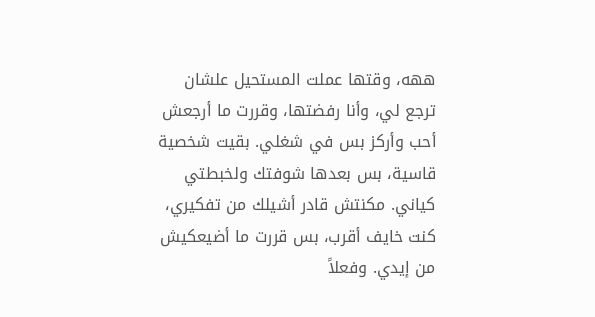ههه، وقتها عملت المستحيل علشان ترجع لي، وأنا رفضتها، وقررت ما أرجعش أحب وأركز بس في شغلي. بقيت شخصية قاسية، بس بعدها شوفتك ولخبطتي كياني. مكنتش قادر أشيلك من تفكيري، كنت خايف أقرب، بس قررت ما أضيعكيش من إيدي. وفعلاً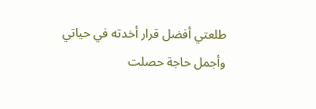طلعتي أفضل قرار أخدته في حياتي وأجمل حاجة حصلت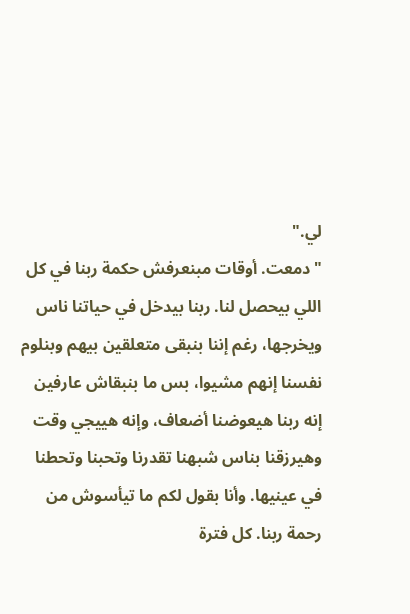لي."
"دمعت. أوقات مبنعرفش حكمة ربنا في كل اللي بيحصل لنا. ربنا بيدخل في حياتنا ناس ويخرجها، رغم إننا بنبقى متعلقين بيهم وبنلوم نفسنا إنهم مشيوا، بس ما بنبقاش عارفين إنه ربنا هيعوضنا أضعاف، وإنه هييجي وقت وهيرزقنا بناس شبهنا تقدرنا وتحبنا وتحطنا في عينيها. وأنا بقول لكم ما تيأسوش من رحمة ربنا. كل فترة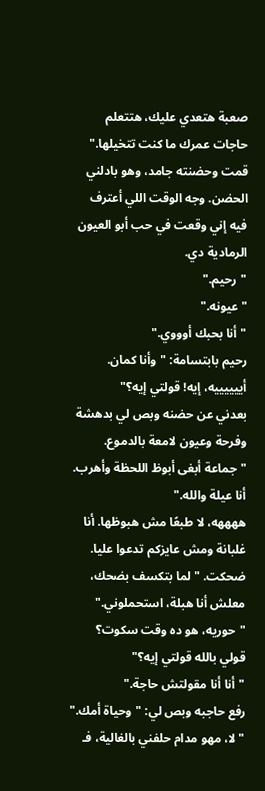صعبة هتعدي عليك، هتتعلم حاجات عمرك ما كنت تتخيلها."
قمت وحضنته جامد، وهو بادلني الحضن. وجه الوقت اللي أعترف فيه إني وقعت في حب أبو العيون الرمادية دي.
"رحيم."
"عيونه."
"أنا بحبك أوووي."
رحيم بابتسامة: "وأنا كمان. أييييييه، إيه! قولتي إيه؟"
بعدني عن حضنه وبص لي بدهشة وفرحة وعيون لامعة بالدموع. "جماعة أبغى أبوظ اللحظة وأهرب. أنا عيلة والله."
ههههه، لا طبعًا مش هبوظها. أنا غلبانة ومش عايزكم تدعوا عليا.
ضحكت. "لما بتكسف بضحك، معلش أنا هبلة، استحملوني."
"حوريه، هو ده وقت سكوت؟ قولي بالله قولتي إيه؟"
"أنا أنا مقولتش حاجة."
رفع حاجبه وبص لي: "وحياة أمك."
"لا، مهو مدام حلفني بالغالية، فـ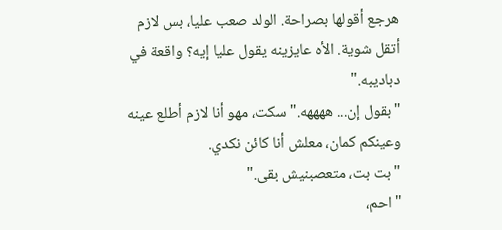هرجع أقولها بصراحة. الولد صعب عليا، بس لازم أتقل شوية. الأه عايزينه يقول عليا إيه؟ واقعة في دباديبه."
"بقول إن... ههههه." سكت، مهو أنا لازم أطلع عينه وعينكم كمان، معلش أنا كائن نكدي.
"بت بت، متعصبنيش بقى."
"احم،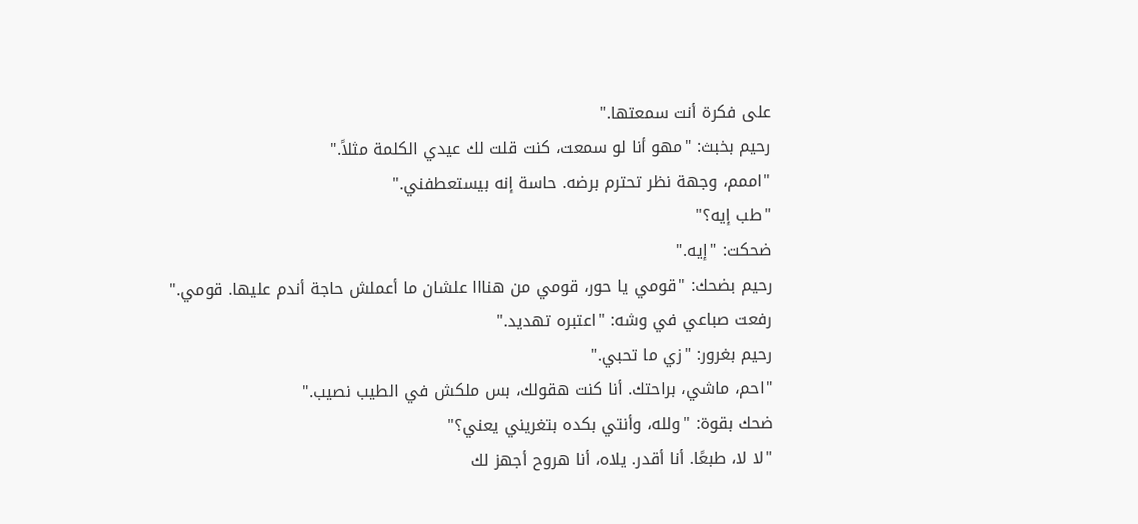على فكرة أنت سمعتها."
رحيم بخبث: "مهو أنا لو سمعت، كنت قلت لك عيدي الكلمة مثلاً."
"اممم، وجهة نظر تحترم برضه. حاسة إنه بيستعطفني."
"طب إيه؟"
ضحكت: "إيه."
رحيم بضحك: "قومي يا حور، قومي من هنااا علشان ما أعملش حاجة أندم عليها. قومي."
رفعت صباعي في وشه: "اعتبره تهديد."
رحيم بغرور: "زي ما تحبي."
"احم، ماشي، براحتك. أنا كنت هقولك، بس ملكش في الطيب نصيب."
ضحك بقوة: "ولله، وأنتي بكده بتغريني يعني؟"
"لا لا، طبعًا. أنا أقدر. يلاه، أنا هروح أجهز لك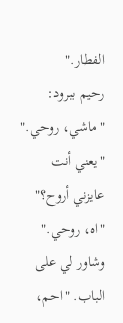الفطار."
رحيم ببرود: "ماشي، روحي."
"يعني أنت عايزني أروح؟"
"اه، روحي." وشاور لي على الباب. "احم،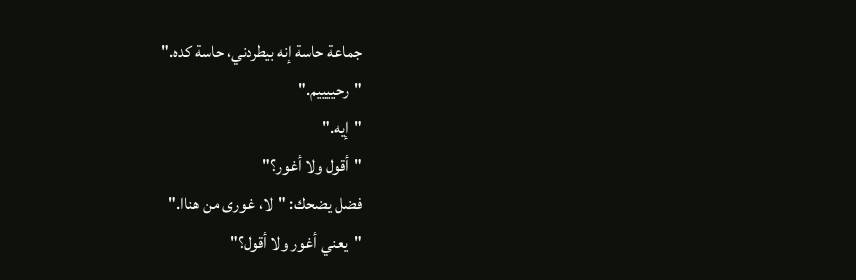جماعة حاسة إنه بيطردني، حاسة كده."
"رحييييم."
"إيه."
"أقول ولا أغور؟"
فضل يضحك: "لا، غورى من هناا."
"يعني أغور ولا أقول؟"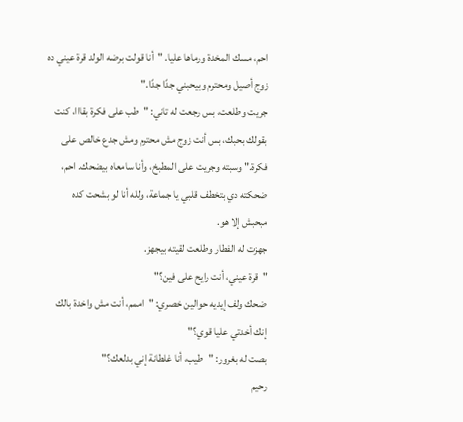احم، مسك المخدة ورماها عليا. "أنا قولت برضه الولد قرة عيني ده زوج أصيل ومحترم وبيحبني جدًا جدًا."
جريت وطلعت، بس رجعت له تاني: "طب على فكرة بقااا، كنت بقولك بحبك، بس أنت زوج مش محترم ومش جدع خالص على فكرة." وسبته وجريت على المطبخ، وأنا سامعاه بيضحك. احم، ضحكته دي بتخطف قلبي يا جماعة، ولله أنا لو بشحت كده مبحبش إلا هو.
جهزت له الفطار وطلعت لقيته بيجهز.
"قرة عيني، أنت رايح على فين؟"
ضحك ولف إيديه حوالين خصري: "اممم، أنت مش واخدة بالك إنك أخدتي عليا قوي؟"
بصت له بغرور: "طيب، أنا غلطانة إني بدلعك؟"
رحيم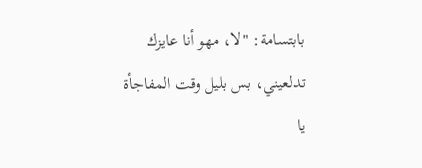بابتسامة: "لا، مهو أنا عايزك تدلعيني، بس بليل وقت المفاجأة يا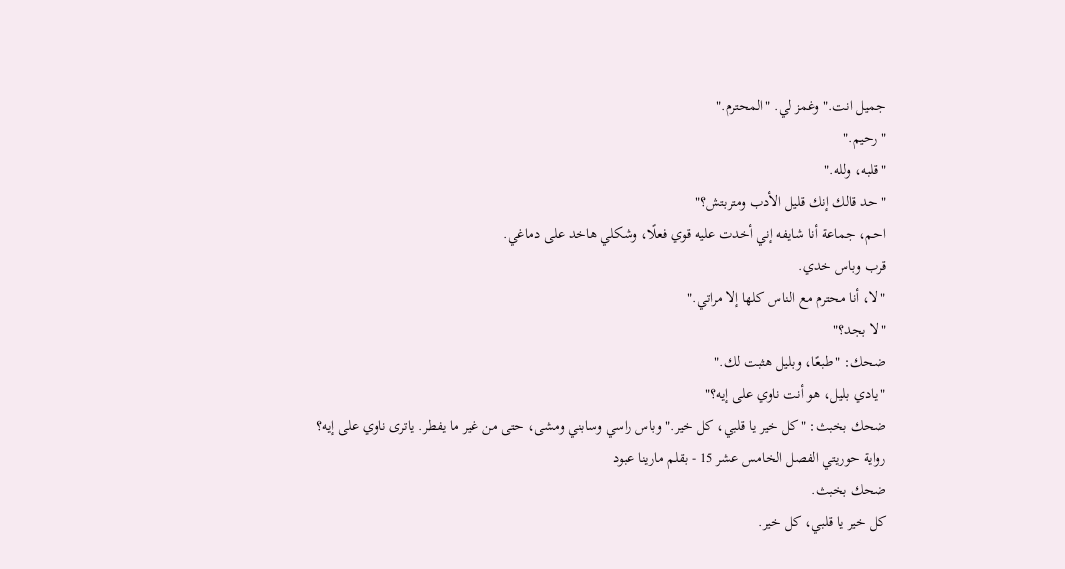جميل انت." وغمز لي. "المحترم."
"رحيم."
"قلبه، ولله."
"حد قالك إنك قليل الأدب ومتربتش؟"
احم، جماعة أنا شايفه إني أخدت عليه قوي فعلًا، وشكلي هاخد على دماغي.
قرب وباس خدي.
"لا، أنا محترم مع الناس كلها إلا مراتي."
"لا بجد؟"
ضحك: "طبعًا، وبليل هثبت لك."
"يادي بليل، هو أنت ناوي على إيه؟"
ضحك بخبث: "كل خير يا قلبي، كل خير." وباس راسي وسابني ومشى، حتى من غير ما يفطر. ياترى ناوي على إيه؟
رواية حوريتي الفصل الخامس عشر 15 - بقلم مارينا عبود
ضحك بخبث.
كل خير يا قلبي، كل خير.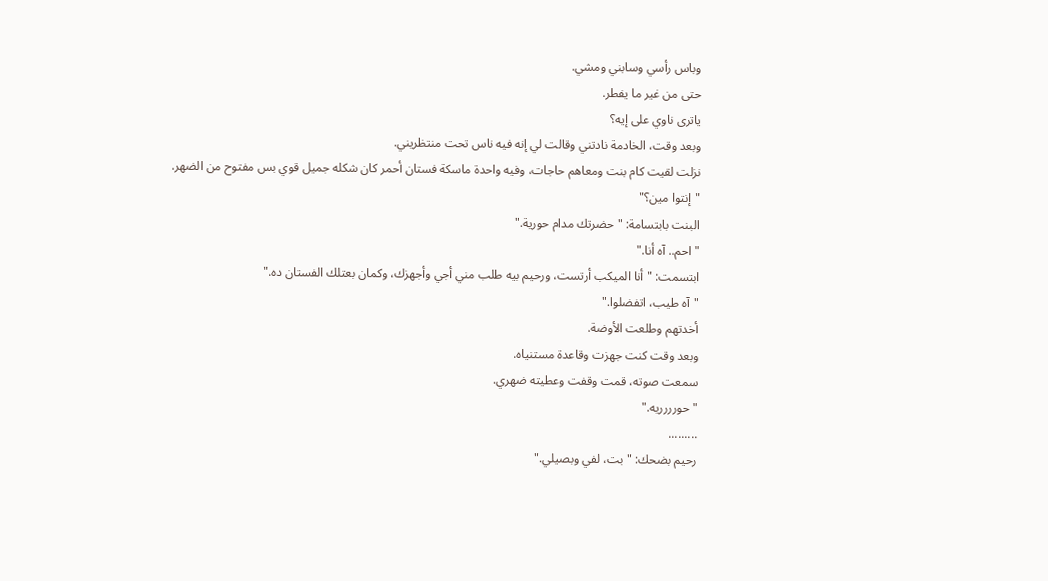وباس رأسي وسابني ومشي.
حتى من غير ما يفطر.
ياترى ناوي على إيه؟
وبعد وقت، الخادمة نادتني وقالت لي إنه فيه ناس تحت منتظريني.
نزلت لقيت كام بنت ومعاهم حاجات، وفيه واحدة ماسكة فستان أحمر كان شكله جميل قوي بس مفتوح من الضهر.
"إنتوا مين؟"
البنت بابتسامة: "حضرتك مدام حورية."
"احم.. آه أنا."
ابتسمت: "أنا الميكب أرتست، ورحيم بيه طلب مني أجي وأجهزك، وكمان بعتلك الفستان ده."
"آه طيب، اتفضلوا."
أخدتهم وطلعت الأوضة.
وبعد وقت كنت جهزت وقاعدة مستنياه.
سمعت صوته، قمت وقفت وعطيته ضهري.
"حورررريه."
.........
رحيم بضحك: "بت، لفي وبصيلي."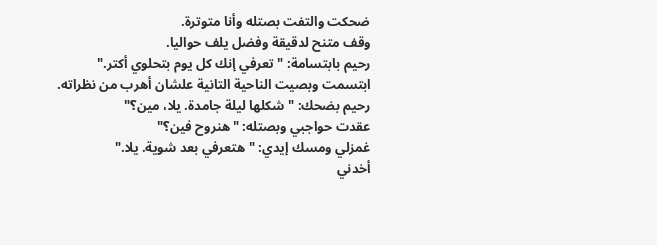ضحكت والتفت بصتله وأنا متوترة.
وقف متنح لدقيقة وفضل يلف حواليا.
رحيم بابتسامة: "تعرفي إنك كل يوم بتحلوي أكتر."
ابتسمت وبصيت الناحية التانية علشان أهرب من نظراته.
رحيم بضحك: "شكلها ليلة جامدة. يلا، مين؟"
عقدت حواجبي وبصتله: "هنروح فين؟"
غمزلي ومسك إيدي: "هتعرفي بعد شوية. يلا."
أخدني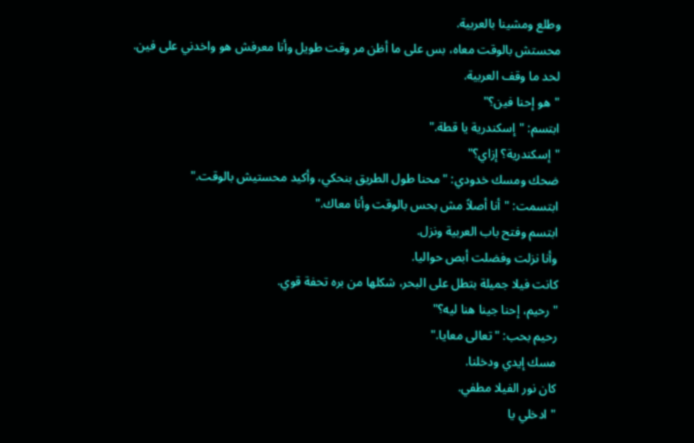وطلع ومشينا بالعربية.
محستش بالوقت معاه، بس على ما أظن مر وقت طويل وأنا معرفش هو واخدني على فين.
لحد ما وقف العربية.
"هو إحنا فين؟"
ابتسم: "إسكندرية يا قطة."
"إسكندرية؟ إزاي؟"
ضحك ومسك خدودي: "محنا طول الطريق بنحكي، وأكيد محستيش بالوقت."
ابتسمت: "أنا أصلاً مش بحس بالوقت وأنا معاك."
ابتسم وفتح باب العربية ونزل.
وأنا نزلت وفضلت أبص حواليا.
كانت فيلا جميلة بتطل على البحر، شكلها من بره تحفة قوي.
"رحيم، إحنا جينا هنا ليه؟"
رحيم بحب: "تعالى معايا."
مسك إيدي ودخلنا.
كان نور الفيلا مطفي.
"ادخلي يا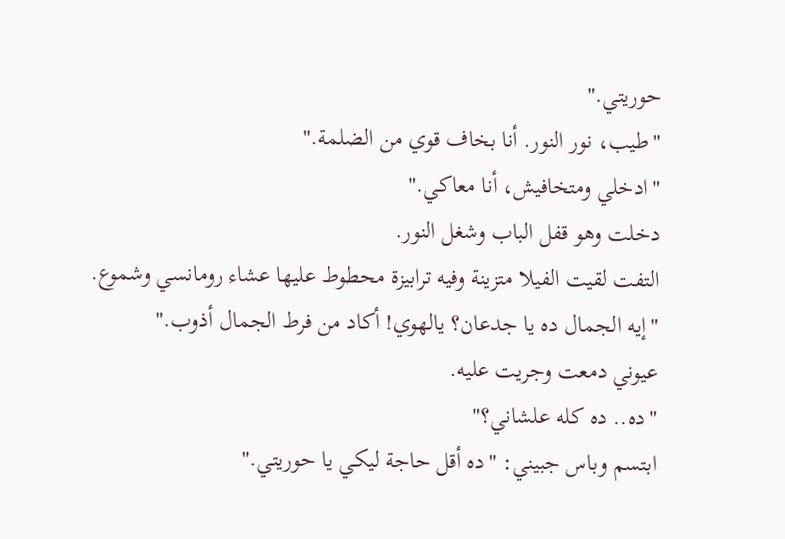حوريتي."
"طيب، نور النور. أنا بخاف قوي من الضلمة."
"ادخلي ومتخافيش، أنا معاكي."
دخلت وهو قفل الباب وشغل النور.
التفت لقيت الفيلا متزينة وفيه ترابيزة محطوط عليها عشاء رومانسي وشموع.
"إيه الجمال ده يا جدعان؟ يالهوي! أكاد من فرط الجمال أذوب."
عيوني دمعت وجريت عليه.
"ده.. ده كله علشاني؟"
ابتسم وباس جبيني: "ده أقل حاجة ليكي يا حوريتي."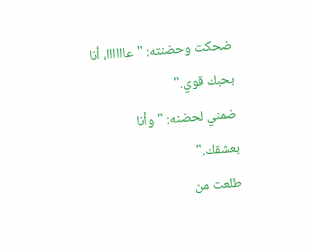ضحكت وحضنته: "عاااااا، أنا بحبك قوي."
ضمني لحضنه: "وأنا بعشقك."
طلعت من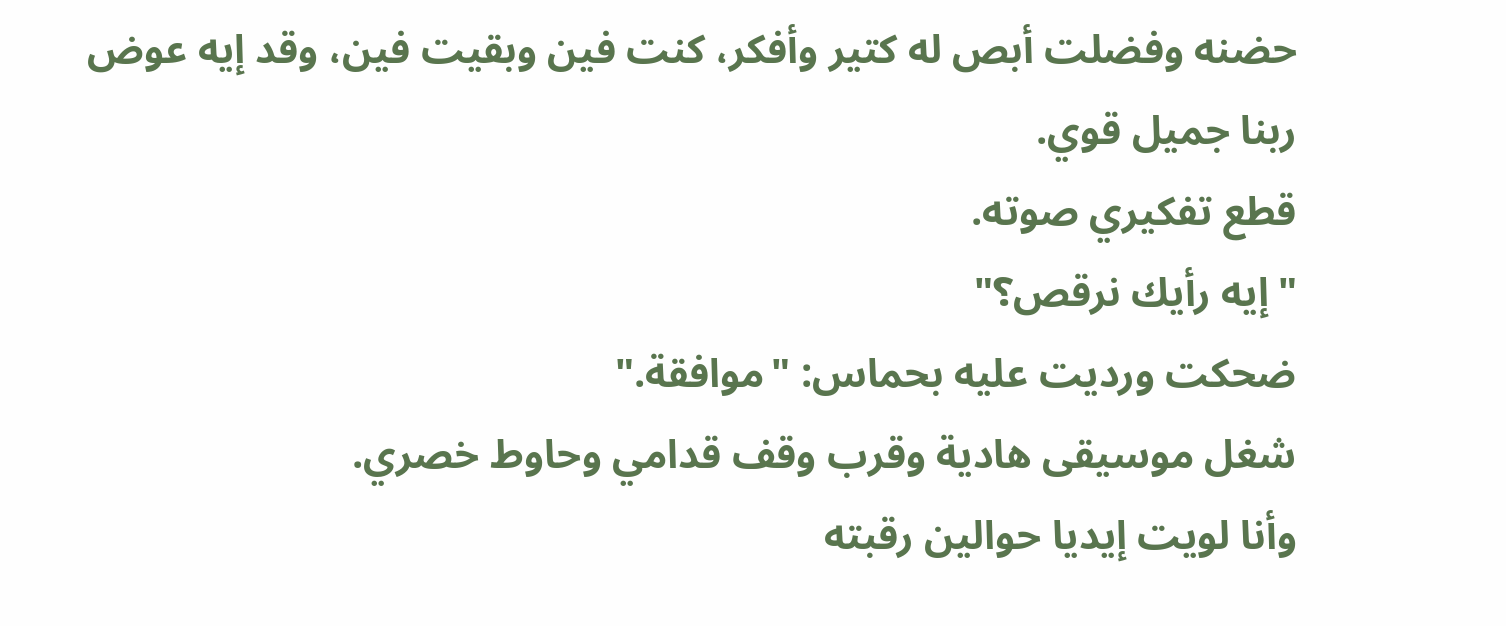حضنه وفضلت أبص له كتير وأفكر، كنت فين وبقيت فين، وقد إيه عوض ربنا جميل قوي.
قطع تفكيري صوته.
"إيه رأيك نرقص؟"
ضحكت ورديت عليه بحماس: "موافقة."
شغل موسيقى هادية وقرب وقف قدامي وحاوط خصري.
وأنا لويت إيديا حوالين رقبته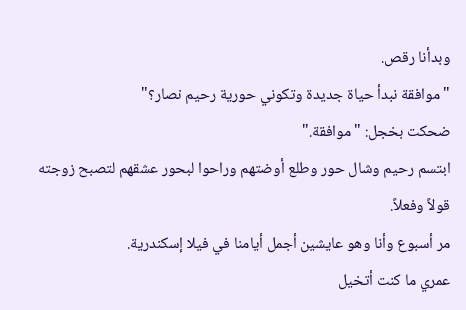وبدأنا رقص.
"موافقة نبدأ حياة جديدة وتكوني حورية رحيم نصار؟"
ضحكت بخجل: "موافقة."
ابتسم رحيم وشال حور وطلع أوضتهم وراحوا لبحور عشقهم لتصبح زوجته قولاً وفعلاً.
مر أسبوع وأنا وهو عايشين أجمل أيامنا في فيلا إسكندرية.
عمري ما كنت أتخيل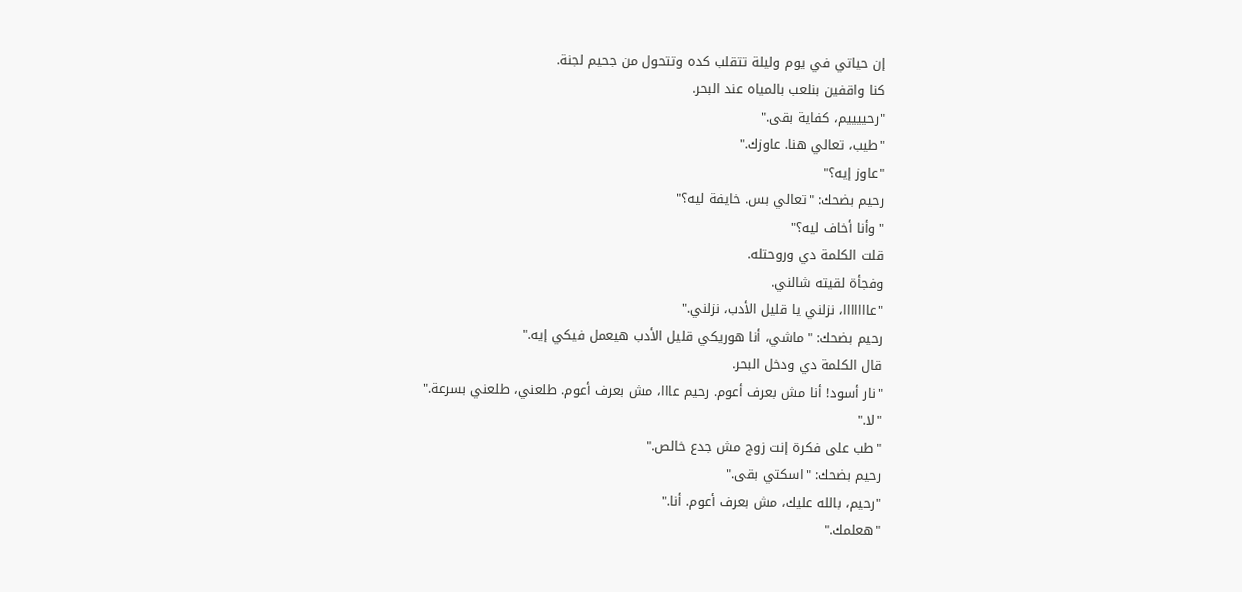إن حياتي في يوم وليلة تتقلب كده وتتحول من جحيم لجنة.
كنا واقفين بنلعب بالمياه عند البحر.
"رحييييم، كفاية بقى."
"طيب، تعالي هنا. عاوزك."
"عاوز إيه؟"
رحيم بضحك: "تعالي بس. خايفة ليه؟"
"وأنا أخاف ليه؟"
قلت الكلمة دي وروحتله.
وفجأة لقيته شالني.
"عااااااا، نزلني يا قليل الأدب، نزلني."
رحيم بضحك: "ماشي، أنا هوريكي قليل الأدب هيعمل فيكي إيه."
قال الكلمة دي ودخل البحر.
"نار أسود! أنا مش بعرف أعوم. رحيم عااا، مش بعرف أعوم. طلعني، طلعني بسرعة."
"لا."
"طب على فكرة إنت زوج مش جدع خالص."
رحيم بضحك: "اسكتي بقى."
"رحيم، بالله عليك، مش بعرف أعوم. أنا."
"هعلمك."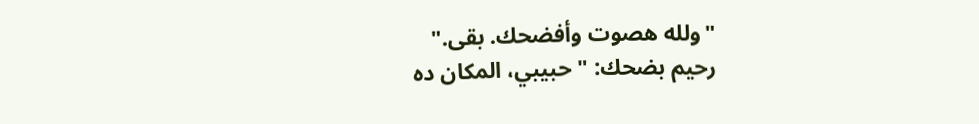"ولله هصوت وأفضحك. بقى."
رحيم بضحك: "حبيبي، المكان ده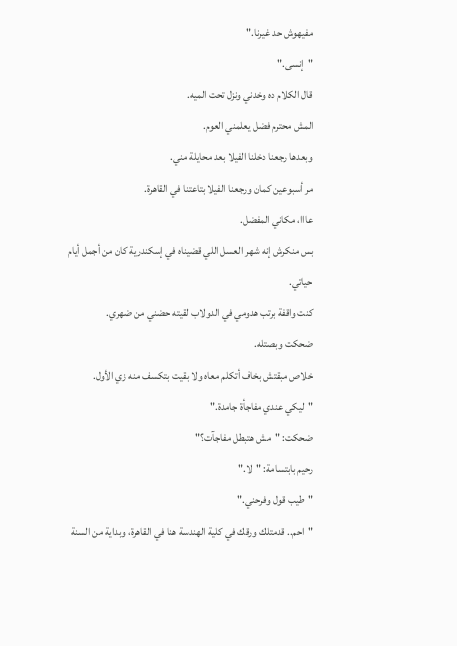مفيهوش حد غيرنا."
"إنسى."
قال الكلام ده وخدني ونزل تحت الميه.
المش محترم فضل يعلمني العوم.
وبعدها رجعنا دخلنا الفيلا بعد محايلة مني.
مر أسبوعين كمان ورجعنا الفيلا بتاعتنا في القاهرة.
عااا، مكاني المفضل.
بس منكرش إنه شهر العسل اللي قضيناه في إسكندرية كان من أجمل أيام حياتي.
كنت واقفة برتب هدومي في الدولاب لقيته حضني من ضهري.
ضحكت وبصتله.
خلاص مبقتش بخاف أتكلم معاه ولا بقيت بتكسف منه زي الأول.
"ليكي عندي مفاجأة جامدة."
ضحكت: "مش هتبطل مفاجآت؟"
رحيم بابتسامة: "لا."
"طيب قول وفرحني."
"احم.. قدمتلك ورقك في كلية الهندسة هنا في القاهرة، وبداية من السنة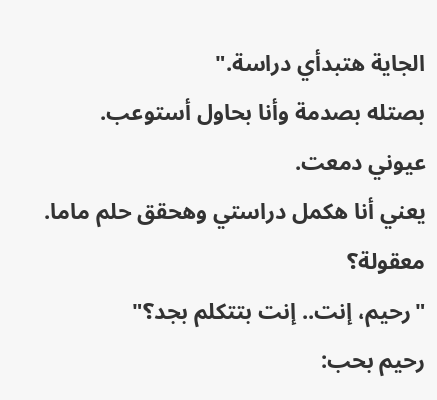الجاية هتبدأي دراسة."
بصتله بصدمة وأنا بحاول أستوعب.
عيوني دمعت.
يعني أنا هكمل دراستي وهحقق حلم ماما.
معقولة؟
"رحيم، إنت.. إنت بتتكلم بجد؟"
رحيم بحب: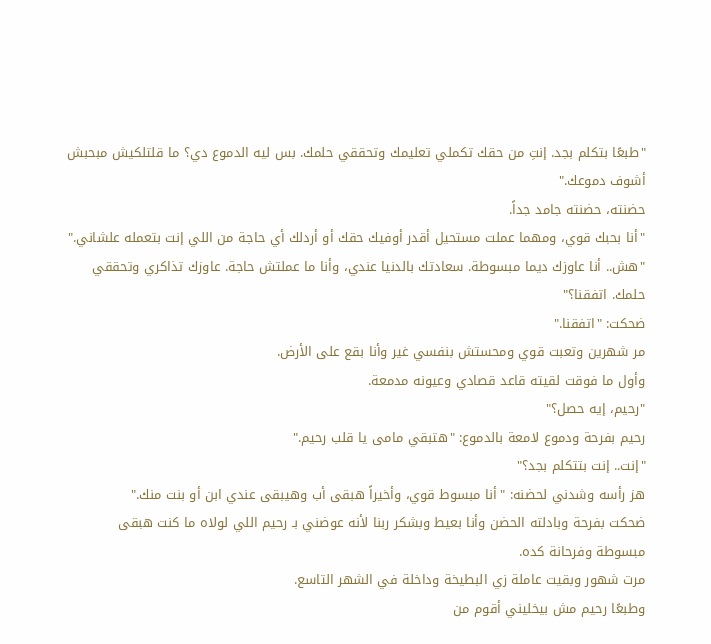"طبعًا بتكلم بجد. إنتِ من حقك تكملي تعليمك وتحققي حلمك. بس ليه الدموع دي؟ ما قلتلكيش مبحبش أشوف دموعك."
حضنته، حضنته جامد جداً.
"أنا بحبك قوي، ومهما عملت مستحيل أقدر أوفيك حقك أو أردلك أي حاجة من اللي إنت بتعمله علشاني."
"هش.. أنا عاوزك ديما مبسوطة. سعادتك بالدنيا عندي، وأنا ما عملتش حاجة. عاوزك تذاكري وتحققي حلمك. اتفقنا؟"
ضحكت: "اتفقنا."
مر شهرين وتعبت قوي ومحستش بنفسي غير وأنا بقع على الأرض.
وأول ما فوقت لقيته قاعد قصادي وعيونه مدمعة.
"رحيم، إيه حصل؟"
رحيم بفرحة ودموع لامعة بالدموع: "هتبقي مامى يا قلب رحيم."
"إنت.. إنت بتتكلم بجد؟"
هز رأسه وشدني لحضنه: "أنا مبسوط قوي، وأخيراً هبقى أب وهيبقى عندي ابن أو بنت منك."
ضحكت بفرحة وبادلته الحضن وأنا بعيط وبشكر ربنا لأنه عوضني بـ رحيم اللي لولاه ما كنت هبقى مبسوطة وفرحانة كده.
مرت شهور وبقيت عاملة زي البطيخة وداخلة في الشهر التاسع.
وطبعًا رحيم مش بيخليني أقوم من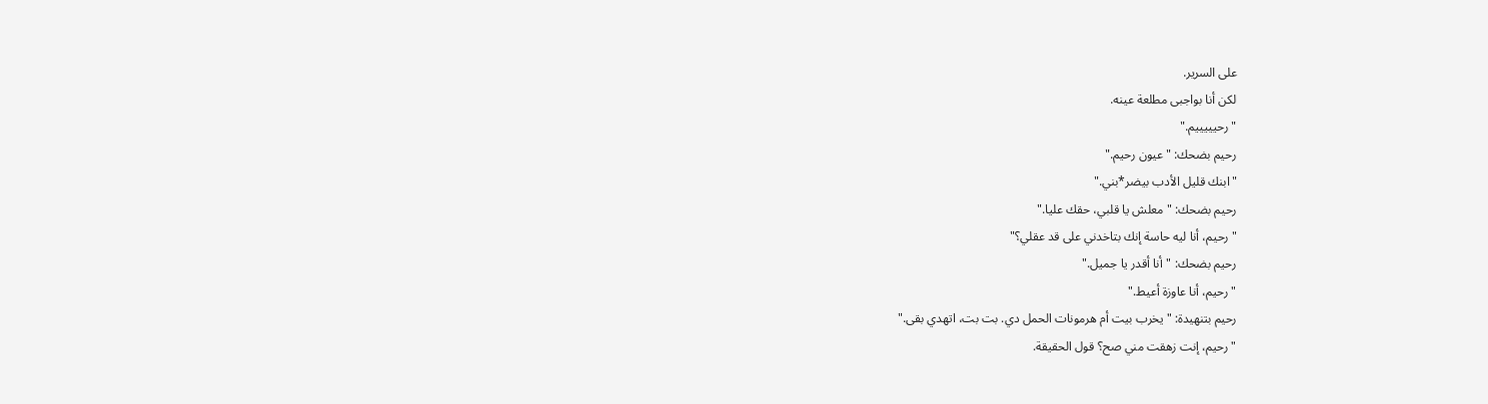على السرير.
لكن أنا بواجبى مطلعة عينه.
"رحيييييم."
رحيم بضحك: "عيون رحيم."
"ابنك قليل الأدب بيضر*بني."
رحيم بضحك: "معلش يا قلبي، حقك عليا."
"رحيم، أنا ليه حاسة إنك بتاخدني على قد عقلي؟"
رحيم بضحك: "أنا أقدر يا جميل."
"رحيم، أنا عاوزة أعيط."
رحيم بتنهيدة: "يخرب بيت أم هرمونات الحمل دي. بت بت، اتهدي بقى."
"رحيم، إنت زهقت مني صح؟ قول الحقيقة.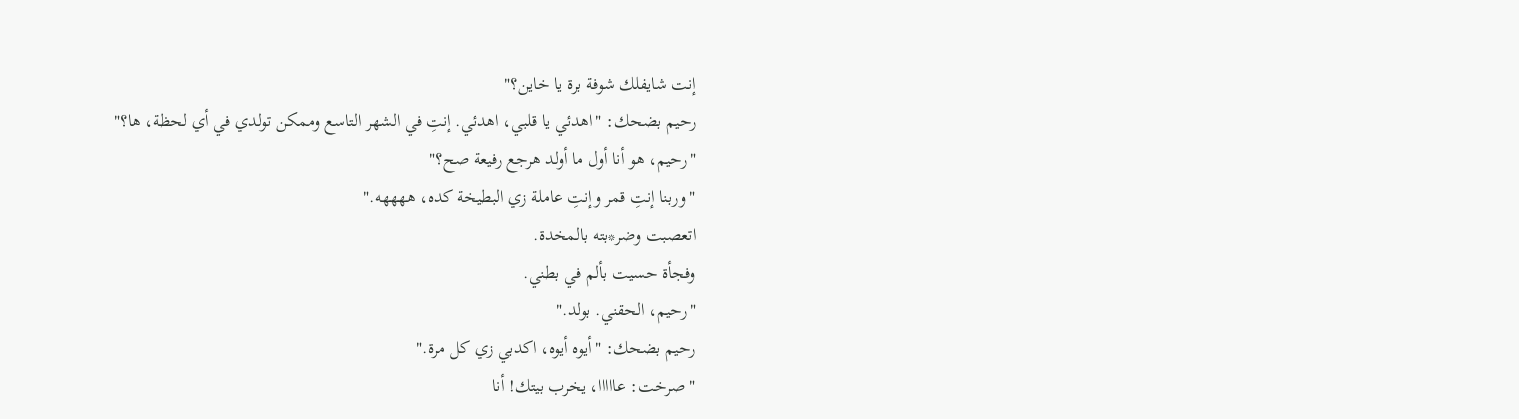إنت شايفلك شوفة برة يا خاين؟"
رحيم بضحك: "اهدئي يا قلبي، اهدئي. إنتِ في الشهر التاسع وممكن تولدي في أي لحظة، ها؟"
"رحيم، هو أنا أول ما أولد هرجع رفيعة صح؟"
"وربنا إنتِ قمر وإنتِ عاملة زي البطيخة كده، ههههه."
اتعصبت وضر*بته بالمخدة.
وفجأة حسيت بألم في بطني.
"رحيم، الحقني. بولد."
رحيم بضحك: "أيوه أيوه، اكدبي زي كل مرة."
"صرخت: عااااا، يخرب بيتك! أنا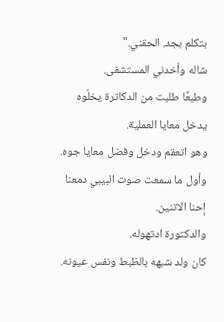بتكلم بجد. الحقني."
شاله وأخدني المستشفى.
وطبعًا طلبت من الدكاترة يخلّوه يدخل معايا العملية.
وهو اتعقم ودخل وفضل معايا جوه.
وأول ما سمعت صوت البيبي دمعنا إحنا الاتنين.
والدكتورة ادتهوله.
كان ولد شبهه بالظبط ونفس عيونه.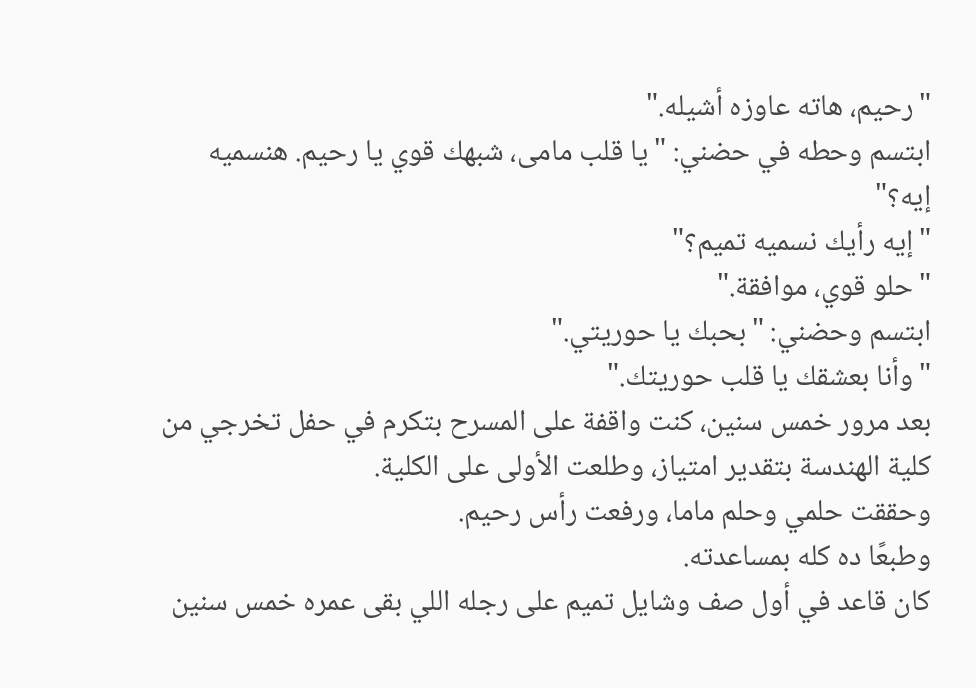"رحيم، هاته عاوزه أشيله."
ابتسم وحطه في حضني: "يا قلب مامى، شبهك قوي يا رحيم. هنسميه إيه؟"
"إيه رأيك نسميه تميم؟"
"حلو قوي، موافقة."
ابتسم وحضني: "بحبك يا حوريتي."
"وأنا بعشقك يا قلب حوريتك."
بعد مرور خمس سنين، كنت واقفة على المسرح بتكرم في حفل تخرجي من كلية الهندسة بتقدير امتياز، وطلعت الأولى على الكلية.
وحققت حلمي وحلم ماما، ورفعت رأس رحيم.
وطبعًا ده كله بمساعدته.
كان قاعد في أول صف وشايل تميم على رجله اللي بقى عمره خمس سنين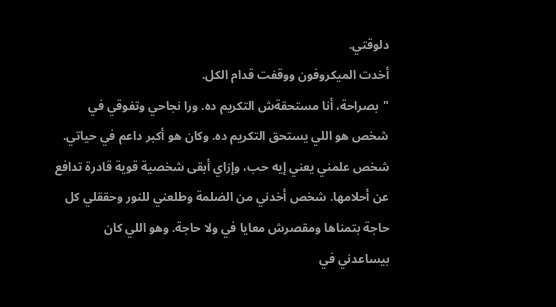دلوقتي.
أخدت الميكروفون ووقفت قدام الكل.
"بصراحة، أنا مستحقةش التكريم ده. ورا نجاحي وتفوقي في شخص هو اللي يستحق التكريم ده. وكان هو أكبر داعم في حياتي. شخص علمني يعني إيه حب، وإزاي أبقى شخصية قوية قادرة تدافع عن أحلامها. شخص أخدني من الضلمة وطلعني للنور وحققلي كل حاجة بتمناها ومقصرش معايا في ولا حاجة. وهو اللي كان بيساعدني في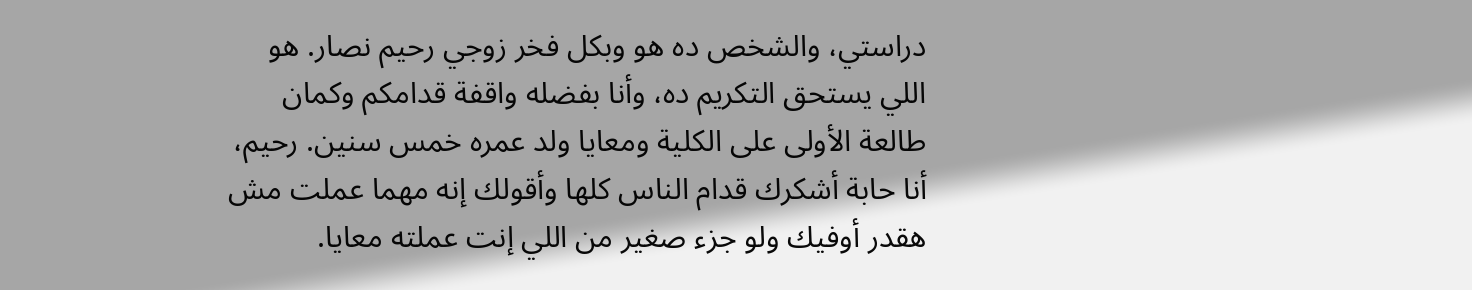دراستي، والشخص ده هو وبكل فخر زوجي رحيم نصار. هو اللي يستحق التكريم ده، وأنا بفضله واقفة قدامكم وكمان طالعة الأولى على الكلية ومعايا ولد عمره خمس سنين. رحيم، أنا حابة أشكرك قدام الناس كلها وأقولك إنه مهما عملت مش هقدر أوفيك ولو جزء صغير من اللي إنت عملته معايا.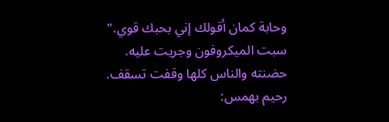وحابة كمان أقولك إني بحبك قوي."
سبت الميكروفون وجريت عليه.
حضنته والناس كلها وقفت تسقف.
رحيم بهمس: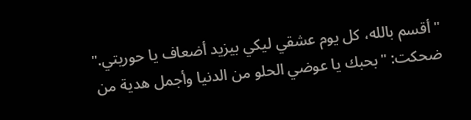"أقسم بالله، كل يوم عشقي ليكي بيزيد أضعاف يا حوريتي."
ضحكت: "بحبك يا عوضي الحلو من الدنيا وأجمل هدية من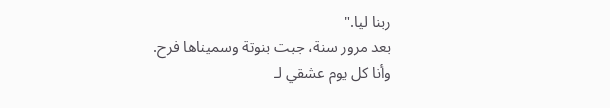ربنا ليا."
بعد مرور سنة، جبت بنوتة وسميناها فرح.
وأنا كل يوم عشقي لـ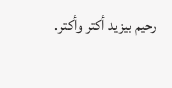رحيم بيزيد أكتر وأكتر.